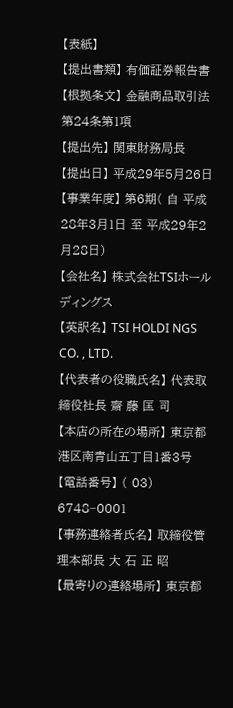【表紙】
【提出書類】 有価証券報告書
【根拠条文】 金融商品取引法第24条第1項
【提出先】 関東財務局長
【提出日】 平成29年5月26日
【事業年度】 第6期( 自 平成28年3月1日 至 平成29年2月28日)
【会社名】 株式会社TSIホールディングス
【英訳名】 TSI HOLDI NGS CO. , LTD.
【代表者の役職氏名】 代表取締役社長 齋 藤 匡 司
【本店の所在の場所】 東京都港区南青山五丁目1番3号
【電話番号】 ( 03) 6748−0001
【事務連絡者氏名】 取締役管理本部長 大 石 正 昭
【最寄りの連絡場所】 東京都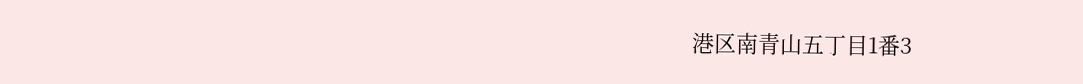港区南青山五丁目1番3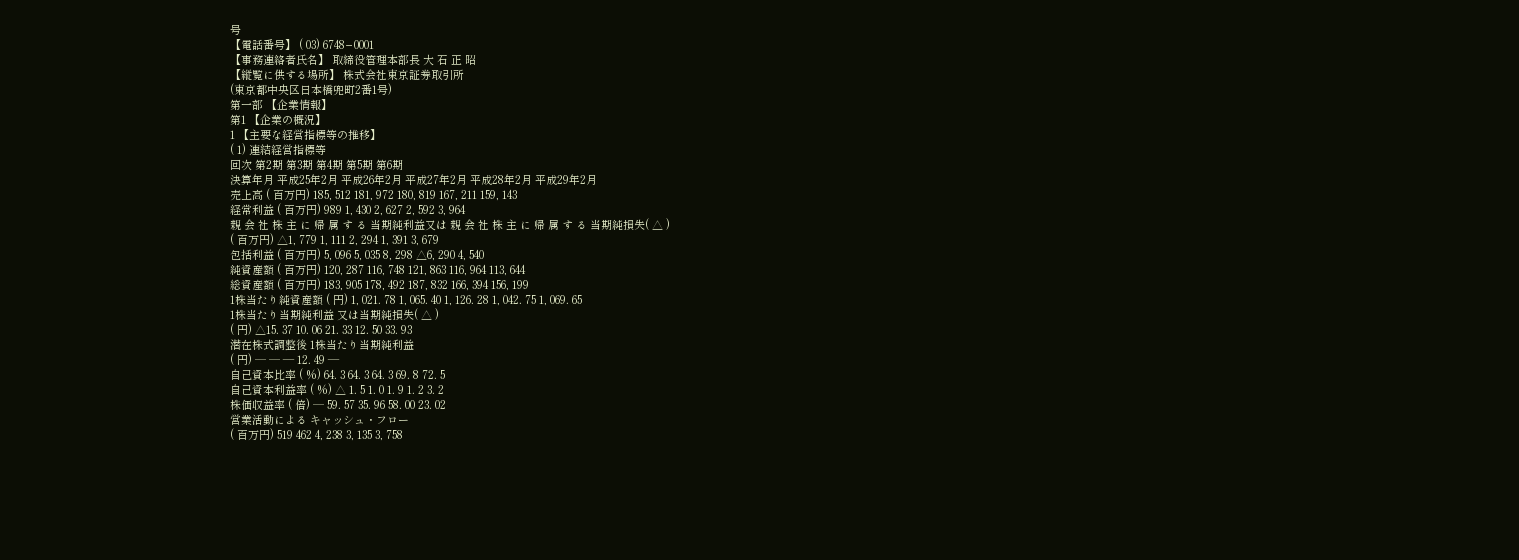号
【電話番号】 ( 03) 6748−0001
【事務連絡者氏名】 取締役管理本部長 大 石 正 昭
【縦覧に供する場所】 株式会社東京証券取引所
(東京都中央区日本橋兜町2番1号)
第一部 【企業情報】
第1 【企業の概況】
1 【主要な経営指標等の推移】
( 1) 連結経営指標等
回次 第2期 第3期 第4期 第5期 第6期
決算年月 平成25年2月 平成26年2月 平成27年2月 平成28年2月 平成29年2月
売上高 ( 百万円) 185, 512 181, 972 180, 819 167, 211 159, 143
経常利益 ( 百万円) 989 1, 430 2, 627 2, 592 3, 964
親 会 社 株 主 に 帰 属 す る 当期純利益又は 親 会 社 株 主 に 帰 属 す る 当期純損失( △ )
( 百万円) △1, 779 1, 111 2, 294 1, 391 3, 679
包括利益 ( 百万円) 5, 096 5, 035 8, 298 △6, 290 4, 540
純資産額 ( 百万円) 120, 287 116, 748 121, 863 116, 964 113, 644
総資産額 ( 百万円) 183, 905 178, 492 187, 832 166, 394 156, 199
1株当たり純資産額 ( 円) 1, 021. 78 1, 065. 40 1, 126. 28 1, 042. 75 1, 069. 65
1株当たり当期純利益 又は当期純損失( △ )
( 円) △15. 37 10. 06 21. 33 12. 50 33. 93
潜在株式調整後 1株当たり当期純利益
( 円) ─ ─ ― 12. 49 ―
自己資本比率 ( %) 64. 3 64. 3 64. 3 69. 8 72. 5
自己資本利益率 ( %) △ 1. 5 1. 0 1. 9 1. 2 3. 2
株価収益率 ( 倍) ─ 59. 57 35. 96 58. 00 23. 02
営業活動による キャッシュ・フロー
( 百万円) 519 462 4, 238 3, 135 3, 758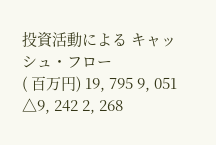投資活動による キャッシュ・フロー
( 百万円) 19, 795 9, 051 △9, 242 2, 268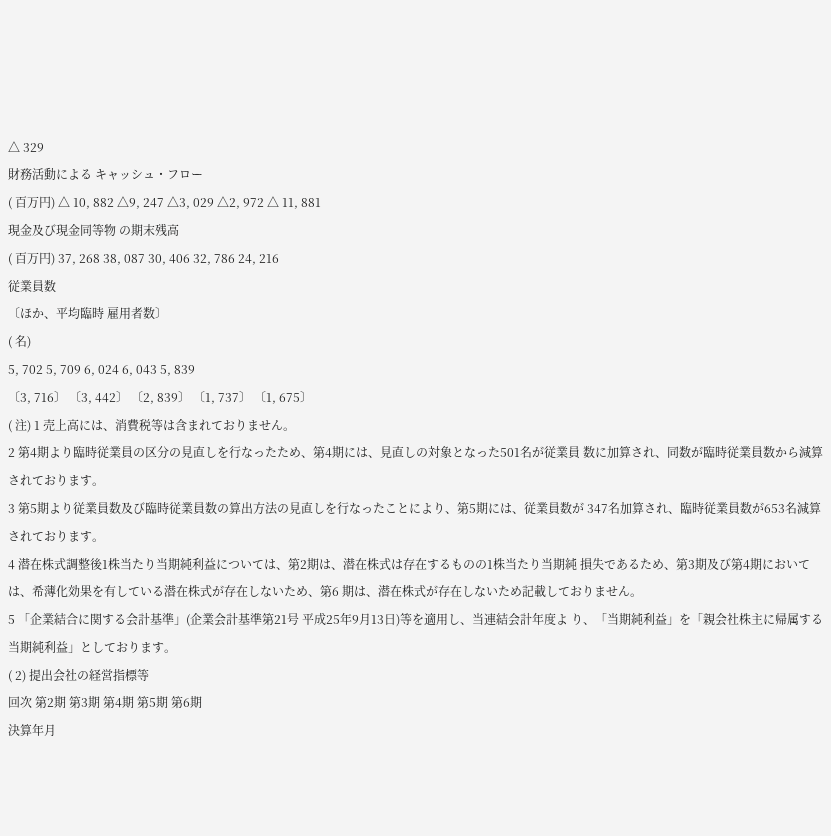△ 329
財務活動による キャッシュ・フロー
( 百万円) △ 10, 882 △9, 247 △3, 029 △2, 972 △ 11, 881
現金及び現金同等物 の期末残高
( 百万円) 37, 268 38, 087 30, 406 32, 786 24, 216
従業員数
〔ほか、平均臨時 雇用者数〕
( 名)
5, 702 5, 709 6, 024 6, 043 5, 839
〔3, 716〕 〔3, 442〕 〔2, 839〕 〔1, 737〕 〔1, 675〕
( 注) 1 売上高には、消費税等は含まれておりません。
2 第4期より臨時従業員の区分の見直しを行なったため、第4期には、見直しの対象となった501名が従業員 数に加算され、同数が臨時従業員数から減算されております。
3 第5期より従業員数及び臨時従業員数の算出方法の見直しを行なったことにより、第5期には、従業員数が 347名加算され、臨時従業員数が653名減算されております。
4 潜在株式調整後1株当たり当期純利益については、第2期は、潜在株式は存在するものの1株当たり当期純 損失であるため、第3期及び第4期においては、希薄化効果を有している潜在株式が存在しないため、第6 期は、潜在株式が存在しないため記載しておりません。
5 「企業結合に関する会計基準」(企業会計基準第21号 平成25年9月13日)等を適用し、当連結会計年度よ り、「当期純利益」を「親会社株主に帰属する当期純利益」としております。
( 2) 提出会社の経営指標等
回次 第2期 第3期 第4期 第5期 第6期
決算年月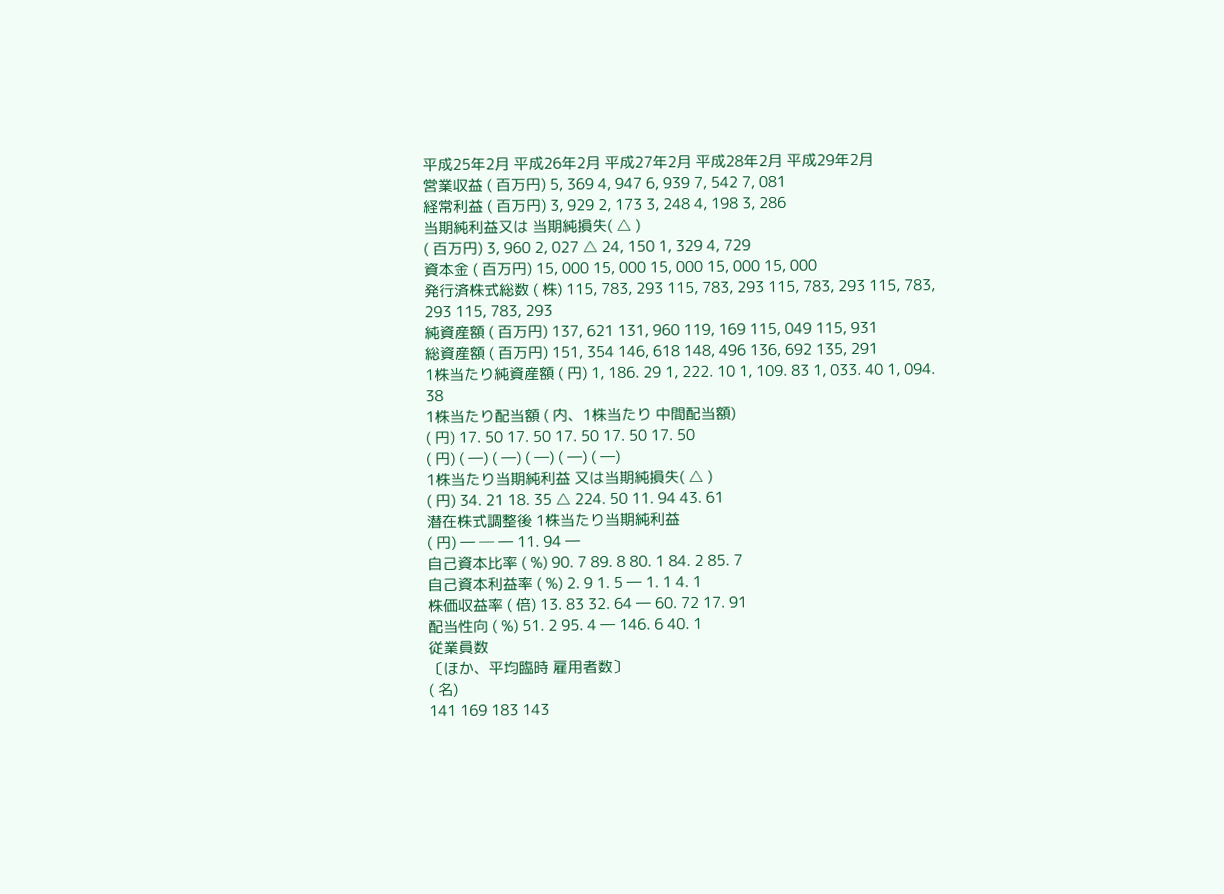平成25年2月 平成26年2月 平成27年2月 平成28年2月 平成29年2月
営業収益 ( 百万円) 5, 369 4, 947 6, 939 7, 542 7, 081
経常利益 ( 百万円) 3, 929 2, 173 3, 248 4, 198 3, 286
当期純利益又は 当期純損失( △ )
( 百万円) 3, 960 2, 027 △ 24, 150 1, 329 4, 729
資本金 ( 百万円) 15, 000 15, 000 15, 000 15, 000 15, 000
発行済株式総数 ( 株) 115, 783, 293 115, 783, 293 115, 783, 293 115, 783, 293 115, 783, 293
純資産額 ( 百万円) 137, 621 131, 960 119, 169 115, 049 115, 931
総資産額 ( 百万円) 151, 354 146, 618 148, 496 136, 692 135, 291
1株当たり純資産額 ( 円) 1, 186. 29 1, 222. 10 1, 109. 83 1, 033. 40 1, 094. 38
1株当たり配当額 ( 内、1株当たり 中間配当額)
( 円) 17. 50 17. 50 17. 50 17. 50 17. 50
( 円) ( ―) ( ―) ( ―) ( ―) ( ―)
1株当たり当期純利益 又は当期純損失( △ )
( 円) 34. 21 18. 35 △ 224. 50 11. 94 43. 61
潜在株式調整後 1株当たり当期純利益
( 円) ― ─ ― 11. 94 ―
自己資本比率 ( %) 90. 7 89. 8 80. 1 84. 2 85. 7
自己資本利益率 ( %) 2. 9 1. 5 ― 1. 1 4. 1
株価収益率 ( 倍) 13. 83 32. 64 ― 60. 72 17. 91
配当性向 ( %) 51. 2 95. 4 ― 146. 6 40. 1
従業員数
〔ほか、平均臨時 雇用者数〕
( 名)
141 169 183 143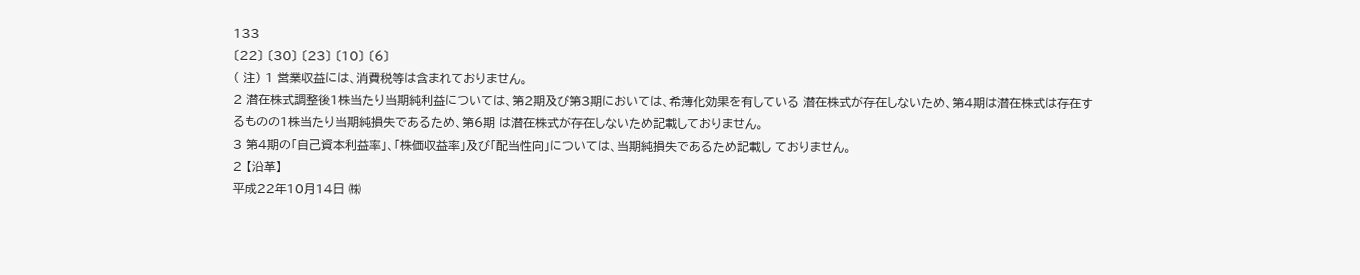133
〔22〕 〔30〕 〔23〕 〔10〕 〔6〕
( 注) 1 営業収益には、消費税等は含まれておりません。
2 潜在株式調整後1株当たり当期純利益については、第2期及び第3期においては、希薄化効果を有している 潜在株式が存在しないため、第4期は潜在株式は存在するものの1株当たり当期純損失であるため、第6期 は潜在株式が存在しないため記載しておりません。
3 第4期の「自己資本利益率」、「株価収益率」及び「配当性向」については、当期純損失であるため記載し ておりません。
2 【沿革】
平成22年10月14日 ㈱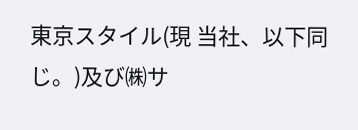東京スタイル(現 当社、以下同じ。)及び㈱サ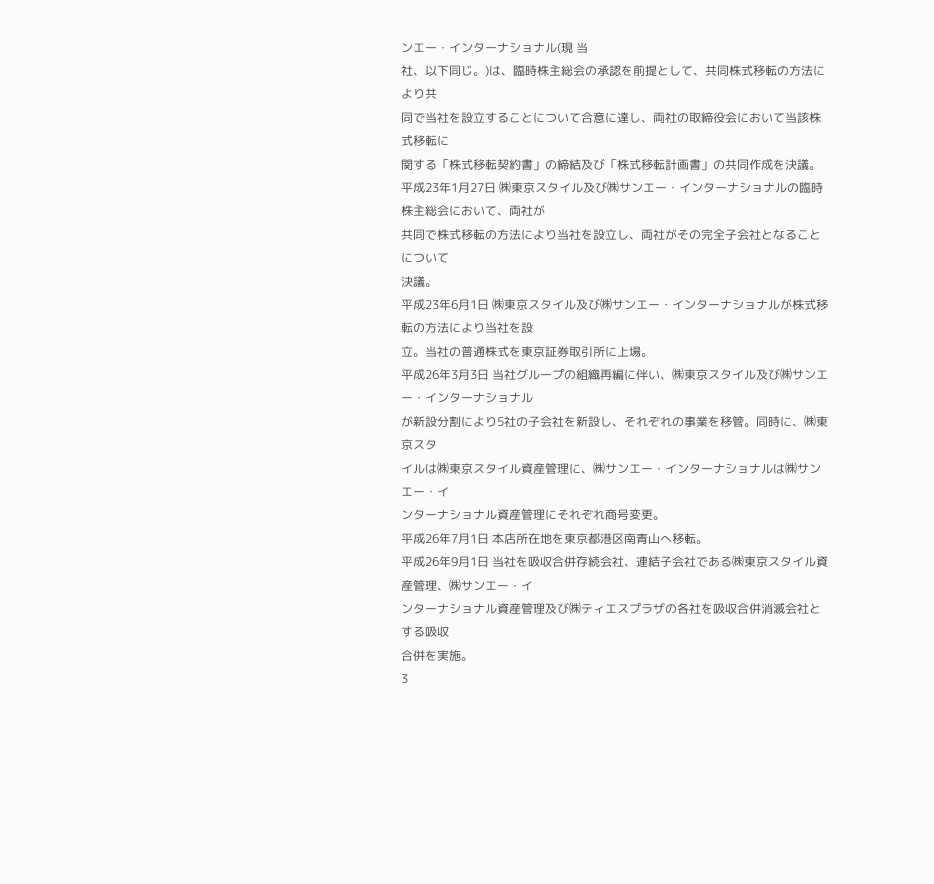ンエー・インターナショナル(現 当
社、以下同じ。)は、臨時株主総会の承認を前提として、共同株式移転の方法により共
同で当社を設立することについて合意に達し、両社の取締役会において当該株式移転に
関する「株式移転契約書」の締結及び「株式移転計画書」の共同作成を決議。
平成23年1月27日 ㈱東京スタイル及び㈱サンエー・インターナショナルの臨時株主総会において、両社が
共同で株式移転の方法により当社を設立し、両社がその完全子会社となることについて
決議。
平成23年6月1日 ㈱東京スタイル及び㈱サンエー・インターナショナルが株式移転の方法により当社を設
立。当社の普通株式を東京証券取引所に上場。
平成26年3月3日 当社グループの組織再編に伴い、㈱東京スタイル及び㈱サンエー・インターナショナル
が新設分割により5社の子会社を新設し、それぞれの事業を移管。同時に、㈱東京スタ
イルは㈱東京スタイル資産管理に、㈱サンエー・インターナショナルは㈱サンエー・イ
ンターナショナル資産管理にそれぞれ商号変更。
平成26年7月1日 本店所在地を東京都港区南青山へ移転。
平成26年9月1日 当社を吸収合併存続会社、連結子会社である㈱東京スタイル資産管理、㈱サンエー・イ
ンターナショナル資産管理及び㈱ティエスプラザの各社を吸収合併消滅会社とする吸収
合併を実施。
3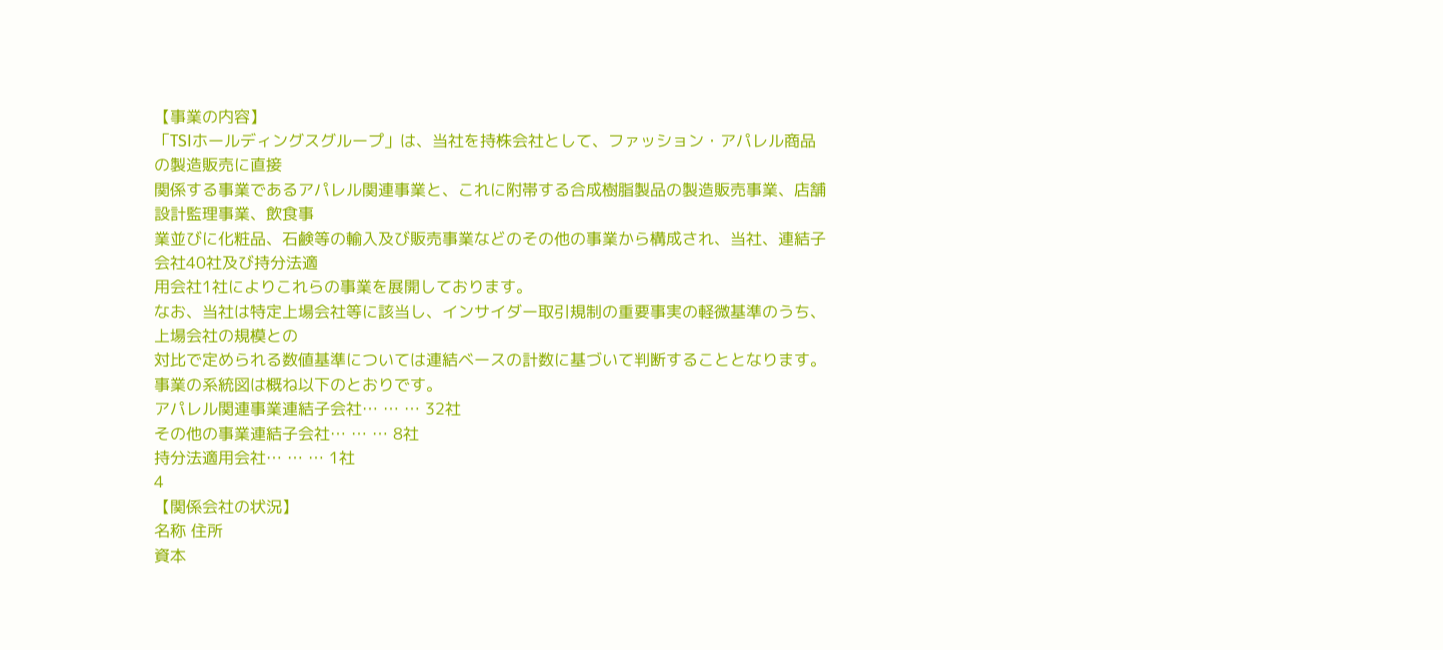【事業の内容】
「TSIホールディングスグループ」は、当社を持株会社として、ファッション・アパレル商品の製造販売に直接
関係する事業であるアパレル関連事業と、これに附帯する合成樹脂製品の製造販売事業、店舗設計監理事業、飲食事
業並びに化粧品、石鹸等の輸入及び販売事業などのその他の事業から構成され、当社、連結子会社40社及び持分法適
用会社1社によりこれらの事業を展開しております。
なお、当社は特定上場会社等に該当し、インサイダー取引規制の重要事実の軽微基準のうち、上場会社の規模との
対比で定められる数値基準については連結ベースの計数に基づいて判断することとなります。
事業の系統図は概ね以下のとおりです。
アパレル関連事業連結子会社… … … 32社
その他の事業連結子会社… … … 8社
持分法適用会社… … … 1社
4
【関係会社の状況】
名称 住所
資本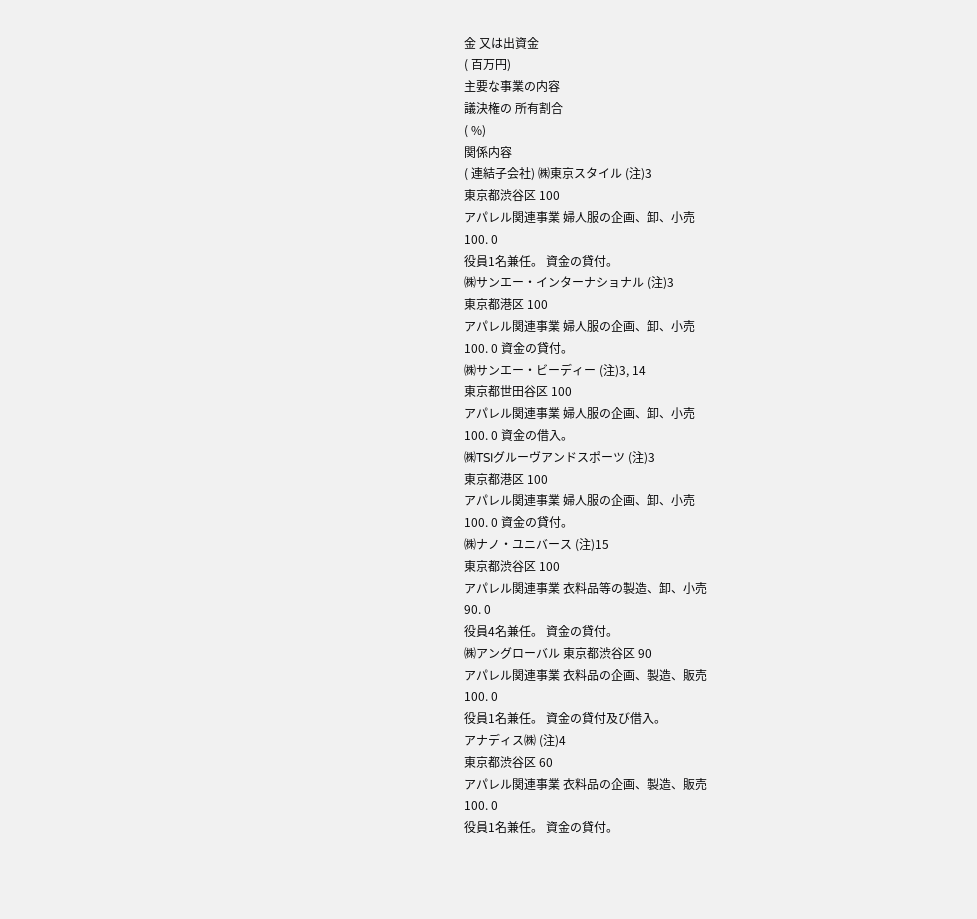金 又は出資金
( 百万円)
主要な事業の内容
議決権の 所有割合
( %)
関係内容
( 連結子会社) ㈱東京スタイル (注)3
東京都渋谷区 100
アパレル関連事業 婦人服の企画、卸、小売
100. 0
役員1名兼任。 資金の貸付。
㈱サンエー・インターナショナル (注)3
東京都港区 100
アパレル関連事業 婦人服の企画、卸、小売
100. 0 資金の貸付。
㈱サンエー・ビーディー (注)3, 14
東京都世田谷区 100
アパレル関連事業 婦人服の企画、卸、小売
100. 0 資金の借入。
㈱TSIグルーヴアンドスポーツ (注)3
東京都港区 100
アパレル関連事業 婦人服の企画、卸、小売
100. 0 資金の貸付。
㈱ナノ・ユニバース (注)15
東京都渋谷区 100
アパレル関連事業 衣料品等の製造、卸、小売
90. 0
役員4名兼任。 資金の貸付。
㈱アングローバル 東京都渋谷区 90
アパレル関連事業 衣料品の企画、製造、販売
100. 0
役員1名兼任。 資金の貸付及び借入。
アナディス㈱ (注)4
東京都渋谷区 60
アパレル関連事業 衣料品の企画、製造、販売
100. 0
役員1名兼任。 資金の貸付。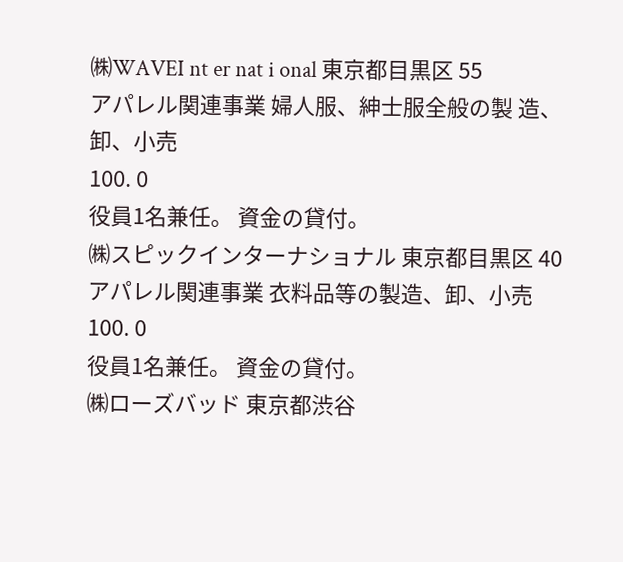㈱WAVEI nt er nat i onal 東京都目黒区 55
アパレル関連事業 婦人服、紳士服全般の製 造、卸、小売
100. 0
役員1名兼任。 資金の貸付。
㈱スピックインターナショナル 東京都目黒区 40
アパレル関連事業 衣料品等の製造、卸、小売
100. 0
役員1名兼任。 資金の貸付。
㈱ローズバッド 東京都渋谷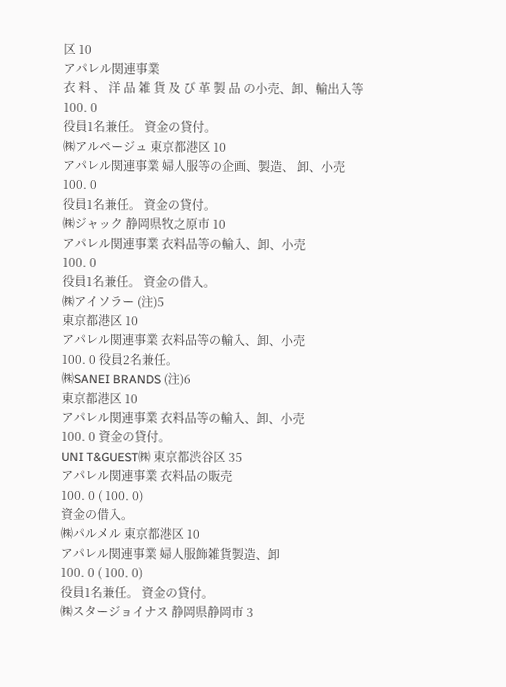区 10
アパレル関連事業
衣 料 、 洋 品 雑 貨 及 び 革 製 品 の小売、卸、輸出入等
100. 0
役員1名兼任。 資金の貸付。
㈱アルページュ 東京都港区 10
アパレル関連事業 婦人服等の企画、製造、 卸、小売
100. 0
役員1名兼任。 資金の貸付。
㈱ジャック 静岡県牧之原市 10
アパレル関連事業 衣料品等の輸入、卸、小売
100. 0
役員1名兼任。 資金の借入。
㈱アイソラー (注)5
東京都港区 10
アパレル関連事業 衣料品等の輸入、卸、小売
100. 0 役員2名兼任。
㈱SANEI BRANDS (注)6
東京都港区 10
アパレル関連事業 衣料品等の輸入、卸、小売
100. 0 資金の貸付。
UNI T&GUEST㈱ 東京都渋谷区 35
アパレル関連事業 衣料品の販売
100. 0 ( 100. 0)
資金の借入。
㈱パルメル 東京都港区 10
アパレル関連事業 婦人服飾雑貨製造、卸
100. 0 ( 100. 0)
役員1名兼任。 資金の貸付。
㈱スタージョイナス 静岡県静岡市 3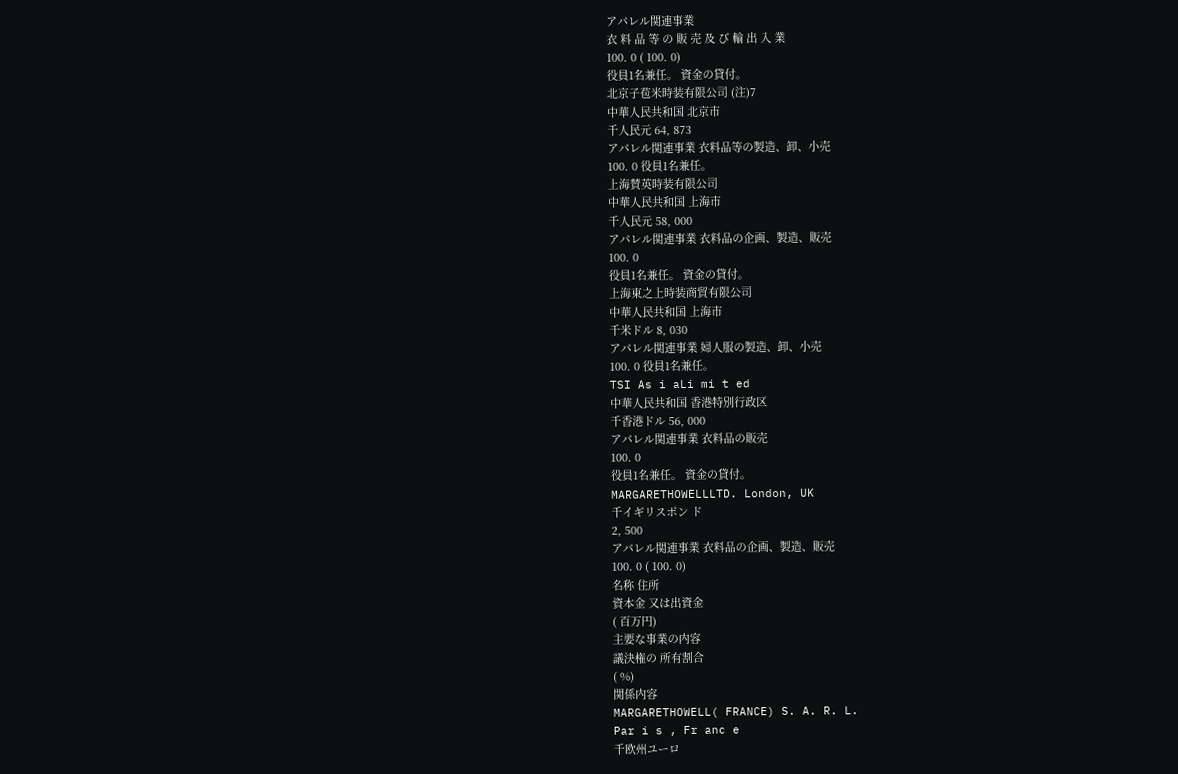アパレル関連事業
衣 料 品 等 の 販 売 及 び 輸 出 入 業
100. 0 ( 100. 0)
役員1名兼任。 資金の貸付。
北京子苞米時装有限公司 (注)7
中華人民共和国 北京市
千人民元 64, 873
アパレル関連事業 衣料品等の製造、卸、小売
100. 0 役員1名兼任。
上海賛英時装有限公司
中華人民共和国 上海市
千人民元 58, 000
アパレル関連事業 衣料品の企画、製造、販売
100. 0
役員1名兼任。 資金の貸付。
上海東之上時装商貿有限公司
中華人民共和国 上海市
千米ドル 8, 030
アパレル関連事業 婦人服の製造、卸、小売
100. 0 役員1名兼任。
TSI As i aLi mi t ed
中華人民共和国 香港特別行政区
千香港ドル 56, 000
アパレル関連事業 衣料品の販売
100. 0
役員1名兼任。 資金の貸付。
MARGARETHOWELLLTD. London, UK
千イギリスポン ド
2, 500
アパレル関連事業 衣料品の企画、製造、販売
100. 0 ( 100. 0)
名称 住所
資本金 又は出資金
( 百万円)
主要な事業の内容
議決権の 所有割合
( %)
関係内容
MARGARETHOWELL( FRANCE) S. A. R. L.
Par i s , Fr anc e
千欧州ユーロ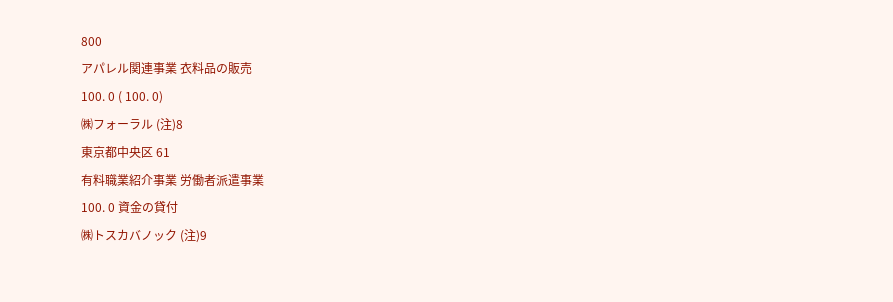800
アパレル関連事業 衣料品の販売
100. 0 ( 100. 0)
㈱フォーラル (注)8
東京都中央区 61
有料職業紹介事業 労働者派遣事業
100. 0 資金の貸付
㈱トスカバノック (注)9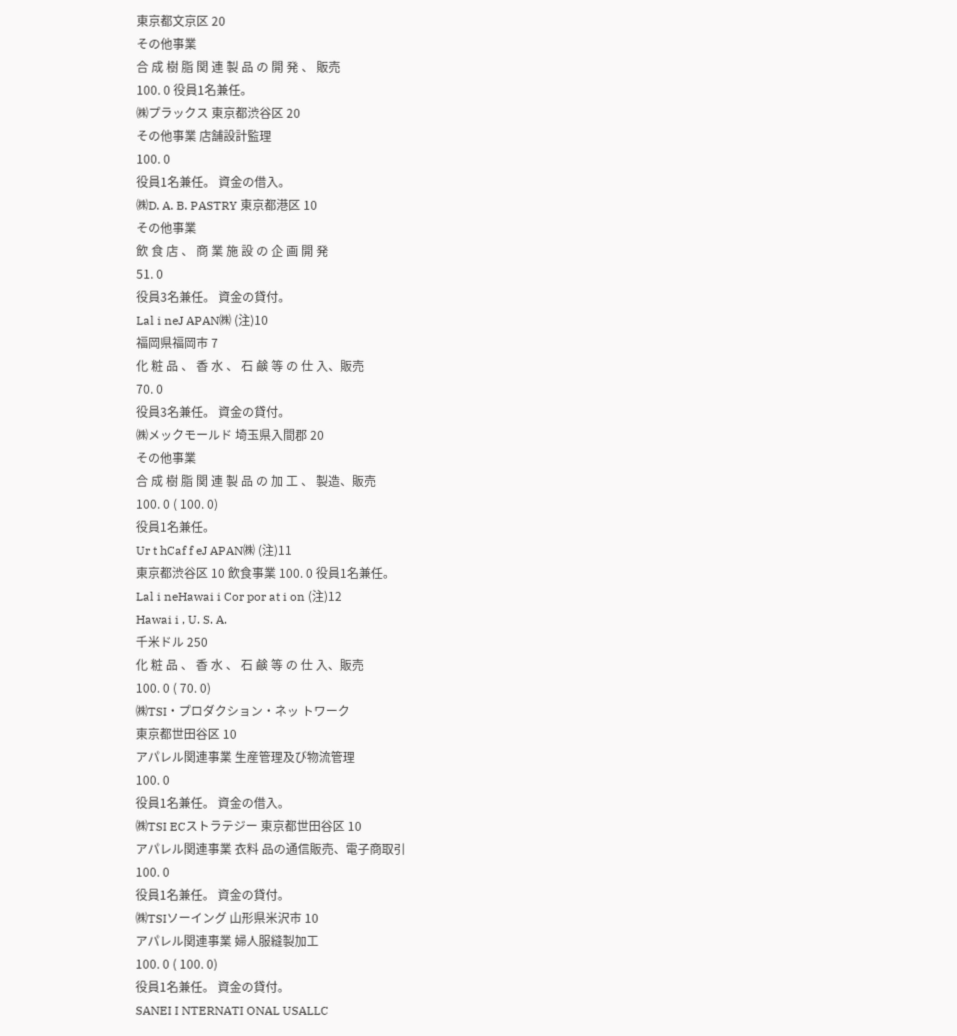東京都文京区 20
その他事業
合 成 樹 脂 関 連 製 品 の 開 発 、 販売
100. 0 役員1名兼任。
㈱プラックス 東京都渋谷区 20
その他事業 店舗設計監理
100. 0
役員1名兼任。 資金の借入。
㈱D. A. B. PASTRY 東京都港区 10
その他事業
飲 食 店 、 商 業 施 設 の 企 画 開 発
51. 0
役員3名兼任。 資金の貸付。
Lal i neJ APAN㈱ (注)10
福岡県福岡市 7
化 粧 品 、 香 水 、 石 鹸 等 の 仕 入、販売
70. 0
役員3名兼任。 資金の貸付。
㈱メックモールド 埼玉県入間郡 20
その他事業
合 成 樹 脂 関 連 製 品 の 加 工 、 製造、販売
100. 0 ( 100. 0)
役員1名兼任。
Ur t hCaf f eJ APAN㈱ (注)11
東京都渋谷区 10 飲食事業 100. 0 役員1名兼任。
Lal i neHawai i Cor por at i on (注)12
Hawai i , U. S. A.
千米ドル 250
化 粧 品 、 香 水 、 石 鹸 等 の 仕 入、販売
100. 0 ( 70. 0)
㈱TSI・プロダクション・ネッ トワーク
東京都世田谷区 10
アパレル関連事業 生産管理及び物流管理
100. 0
役員1名兼任。 資金の借入。
㈱TSI ECストラテジー 東京都世田谷区 10
アパレル関連事業 衣料 品の通信販売、電子商取引
100. 0
役員1名兼任。 資金の貸付。
㈱TSIソーイング 山形県米沢市 10
アパレル関連事業 婦人服縫製加工
100. 0 ( 100. 0)
役員1名兼任。 資金の貸付。
SANEI I NTERNATI ONAL USALLC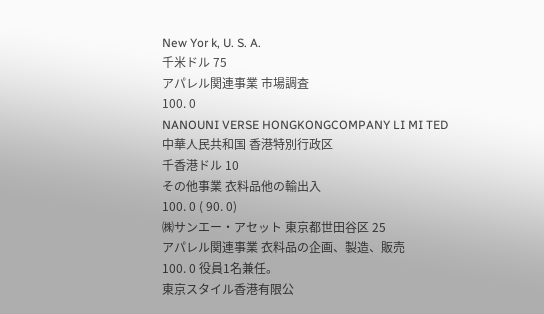New Yor k, U. S. A.
千米ドル 75
アパレル関連事業 市場調査
100. 0
NANOUNI VERSE HONGKONGCOMPANY LI MI TED
中華人民共和国 香港特別行政区
千香港ドル 10
その他事業 衣料品他の輸出入
100. 0 ( 90. 0)
㈱サンエー・アセット 東京都世田谷区 25
アパレル関連事業 衣料品の企画、製造、販売
100. 0 役員1名兼任。
東京スタイル香港有限公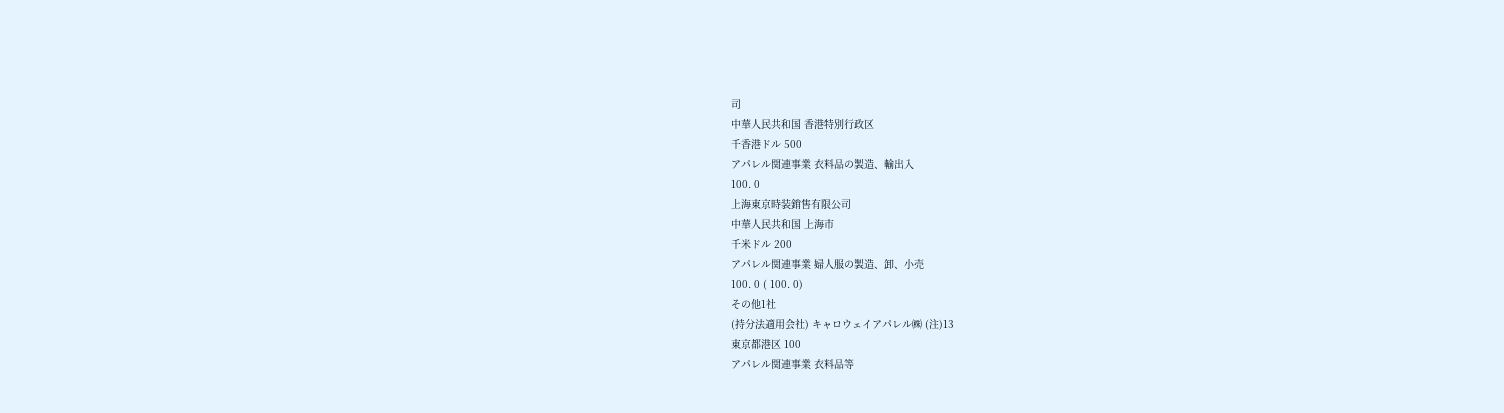司
中華人民共和国 香港特別行政区
千香港ドル 500
アパレル関連事業 衣料品の製造、輸出入
100. 0
上海東京時装銷售有限公司
中華人民共和国 上海市
千米ドル 200
アパレル関連事業 婦人服の製造、卸、小売
100. 0 ( 100. 0)
その他1社
(持分法適用会社) キャロウェイアパレル㈱ (注)13
東京都港区 100
アパレル関連事業 衣料品等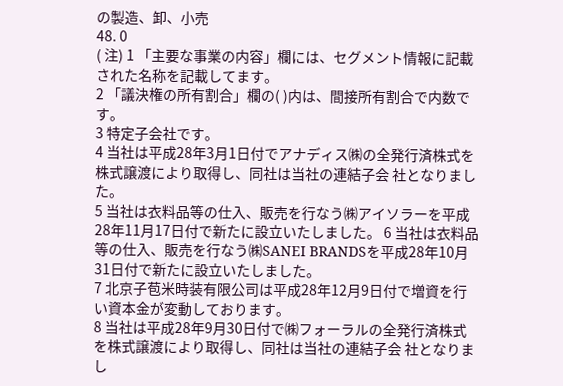の製造、卸、小売
48. 0
( 注) 1 「主要な事業の内容」欄には、セグメント情報に記載された名称を記載してます。
2 「議決権の所有割合」欄の( )内は、間接所有割合で内数です。
3 特定子会社です。
4 当社は平成28年3月1日付でアナディス㈱の全発行済株式を株式譲渡により取得し、同社は当社の連結子会 社となりました。
5 当社は衣料品等の仕入、販売を行なう㈱アイソラーを平成28年11月17日付で新たに設立いたしました。 6 当社は衣料品等の仕入、販売を行なう㈱SANEI BRANDSを平成28年10月31日付で新たに設立いたしました。
7 北京子苞米時装有限公司は平成28年12月9日付で増資を行い資本金が変動しております。
8 当社は平成28年9月30日付で㈱フォーラルの全発行済株式を株式譲渡により取得し、同社は当社の連結子会 社となりまし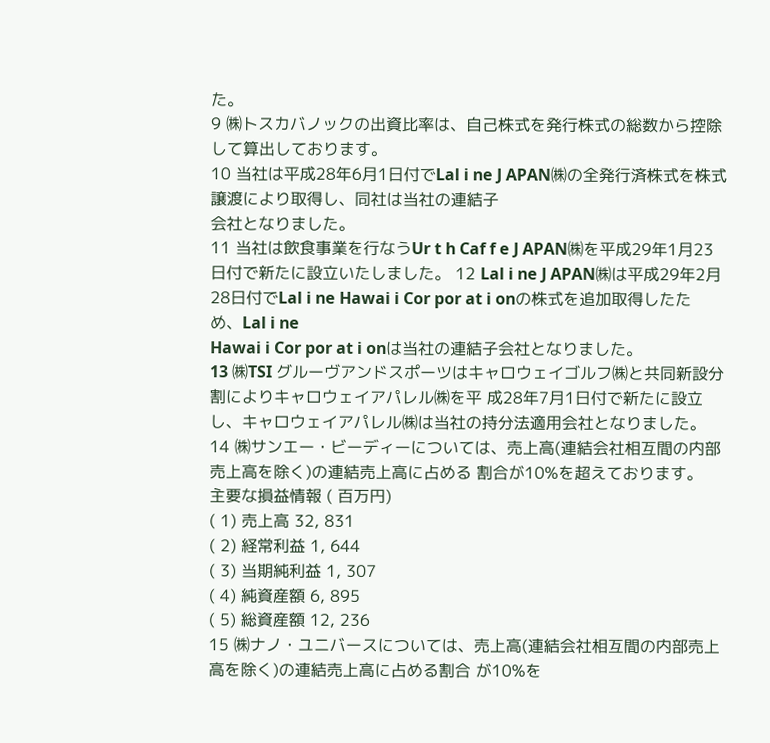た。
9 ㈱トスカバノックの出資比率は、自己株式を発行株式の総数から控除して算出しております。
10 当社は平成28年6月1日付でLal i ne J APAN㈱の全発行済株式を株式譲渡により取得し、同社は当社の連結子
会社となりました。
11 当社は飲食事業を行なうUr t h Caf f e J APAN㈱を平成29年1月23日付で新たに設立いたしました。 12 Lal i ne J APAN㈱は平成29年2月28日付でLal i ne Hawai i Cor por at i onの株式を追加取得したため、Lal i ne
Hawai i Cor por at i onは当社の連結子会社となりました。
13 ㈱TSI グルーヴアンドスポーツはキャロウェイゴルフ㈱と共同新設分割によりキャロウェイアパレル㈱を平 成28年7月1日付で新たに設立し、キャロウェイアパレル㈱は当社の持分法適用会社となりました。
14 ㈱サンエー・ビーディーについては、売上高(連結会社相互間の内部売上高を除く)の連結売上高に占める 割合が10%を超えております。
主要な損益情報 ( 百万円)
( 1) 売上高 32, 831
( 2) 経常利益 1, 644
( 3) 当期純利益 1, 307
( 4) 純資産額 6, 895
( 5) 総資産額 12, 236
15 ㈱ナノ・ユニバースについては、売上高(連結会社相互間の内部売上高を除く)の連結売上高に占める割合 が10%を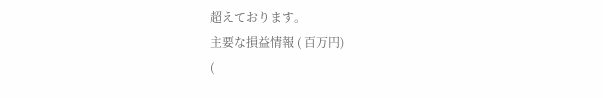超えております。
主要な損益情報 ( 百万円)
(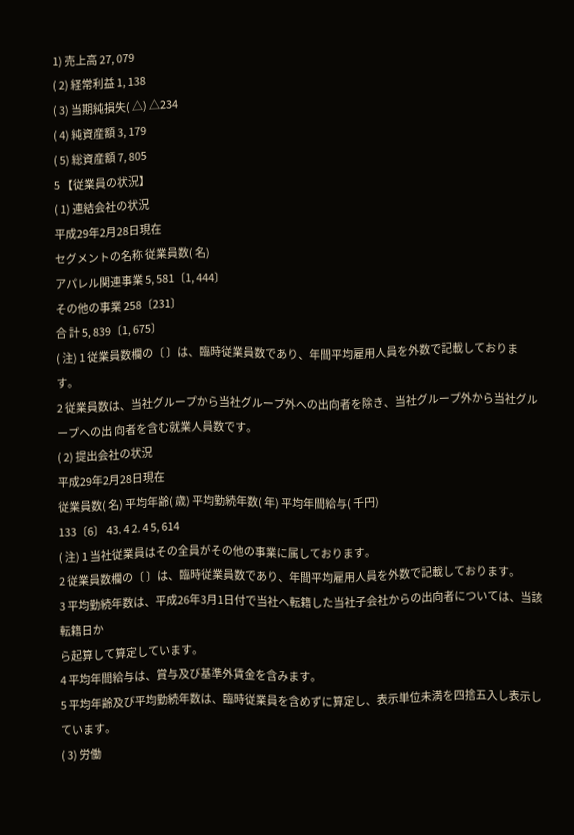1) 売上高 27, 079
( 2) 経常利益 1, 138
( 3) 当期純損失( △) △234
( 4) 純資産額 3, 179
( 5) 総資産額 7, 805
5 【従業員の状況】
( 1) 連結会社の状況
平成29年2月28日現在
セグメントの名称 従業員数( 名)
アパレル関連事業 5, 581〔1, 444〕
その他の事業 258〔231〕
合 計 5, 839〔1, 675〕
( 注) 1 従業員数欄の〔 〕は、臨時従業員数であり、年間平均雇用人員を外数で記載しております。
2 従業員数は、当社グループから当社グループ外への出向者を除き、当社グループ外から当社グループへの出 向者を含む就業人員数です。
( 2) 提出会社の状況
平成29年2月28日現在
従業員数( 名) 平均年齢( 歳) 平均勤続年数( 年) 平均年間給与( 千円)
133〔6〕 43. 4 2. 4 5, 614
( 注) 1 当社従業員はその全員がその他の事業に属しております。
2 従業員数欄の〔 〕は、臨時従業員数であり、年間平均雇用人員を外数で記載しております。
3 平均勤続年数は、平成26年3月1日付で当社へ転籍した当社子会社からの出向者については、当該転籍日か
ら起算して算定しています。
4 平均年間給与は、賞与及び基準外賃金を含みます。
5 平均年齢及び平均勤続年数は、臨時従業員を含めずに算定し、表示単位未満を四捨五入し表示しています。
( 3) 労働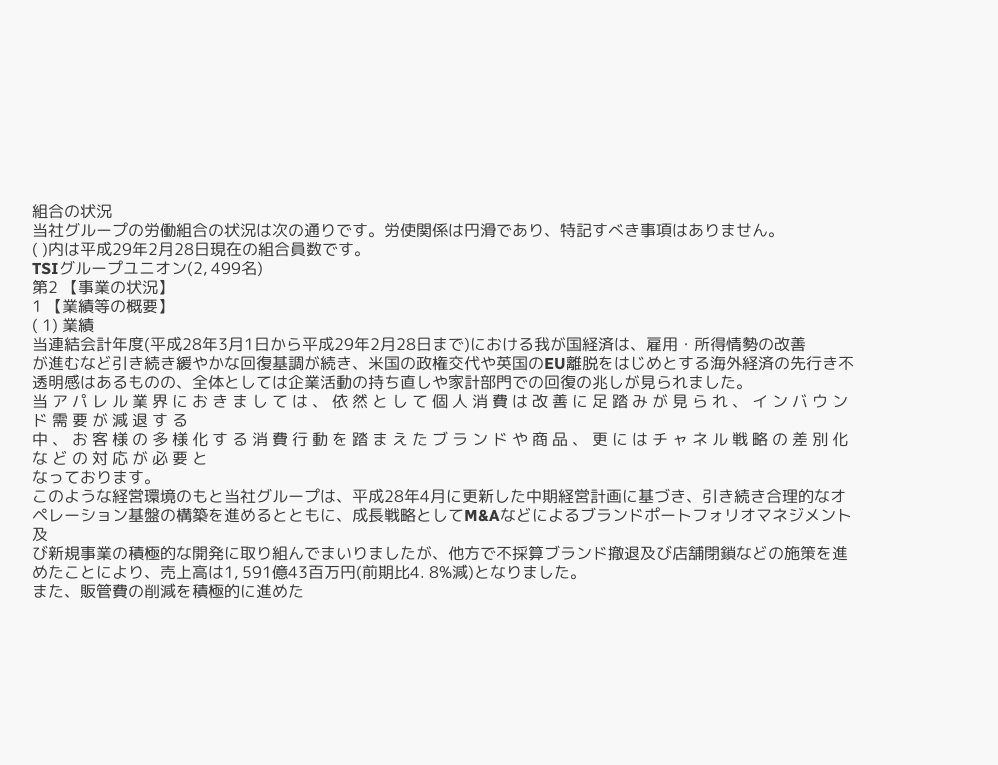組合の状況
当社グループの労働組合の状況は次の通りです。労使関係は円滑であり、特記すべき事項はありません。
( )内は平成29年2月28日現在の組合員数です。
TSIグループユニオン(2, 499名)
第2 【事業の状況】
1 【業績等の概要】
( 1) 業績
当連結会計年度(平成28年3月1日から平成29年2月28日まで)における我が国経済は、雇用・所得情勢の改善
が進むなど引き続き緩やかな回復基調が続き、米国の政権交代や英国のEU離脱をはじめとする海外経済の先行き不
透明感はあるものの、全体としては企業活動の持ち直しや家計部門での回復の兆しが見られました。
当 ア パ レ ル 業 界 に お き ま し て は 、 依 然 と し て 個 人 消 費 は 改 善 に 足 踏 み が 見 ら れ 、 イ ン バ ウ ン ド 需 要 が 減 退 す る
中 、 お 客 様 の 多 様 化 す る 消 費 行 動 を 踏 ま え た ブ ラ ン ド や 商 品 、 更 に は チ ャ ネ ル 戦 略 の 差 別 化 な ど の 対 応 が 必 要 と
なっております。
このような経営環境のもと当社グループは、平成28年4月に更新した中期経営計画に基づき、引き続き合理的なオ
ペレーション基盤の構築を進めるとともに、成長戦略としてM&Aなどによるブランドポートフォリオマネジメント及
び新規事業の積極的な開発に取り組んでまいりましたが、他方で不採算ブランド撤退及び店舗閉鎖などの施策を進
めたことにより、売上高は1, 591億43百万円(前期比4. 8%減)となりました。
また、販管費の削減を積極的に進めた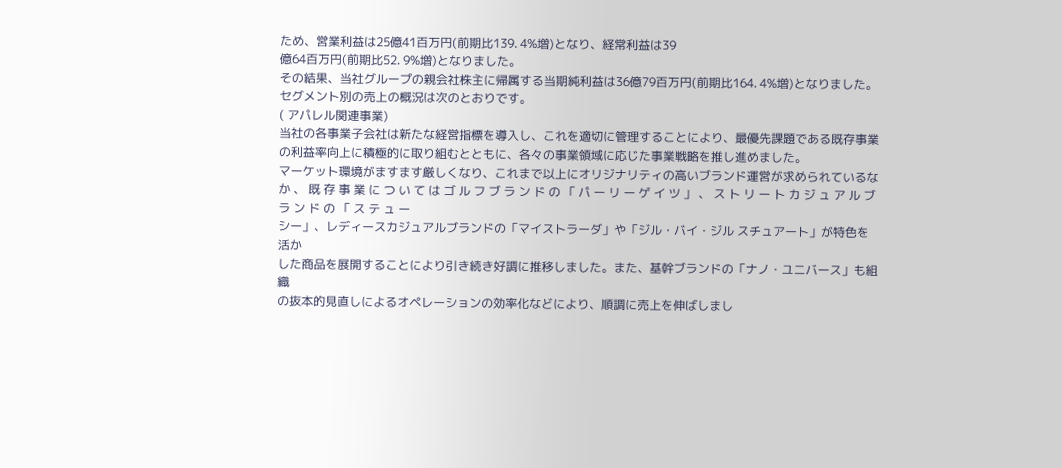ため、営業利益は25億41百万円(前期比139. 4%増)となり、経常利益は39
億64百万円(前期比52. 9%増)となりました。
その結果、当社グループの親会社株主に帰属する当期純利益は36億79百万円(前期比164. 4%増)となりました。
セグメント別の売上の概況は次のとおりです。
( アパレル関連事業)
当社の各事業子会社は新たな経営指標を導入し、これを適切に管理することにより、最優先課題である既存事業
の利益率向上に積極的に取り組むとともに、各々の事業領域に応じた事業戦略を推し進めました。
マーケット環境がますます厳しくなり、これまで以上にオリジナリティの高いブランド運営が求められているな
か 、 既 存 事 業 に つ い て は ゴ ル フ ブ ラ ン ド の 「 パ ー リ ー ゲ イ ツ 」 、 ス ト リ ー ト カ ジ ュ ア ル ブ ラ ン ド の 「 ス テ ュ ー
シー」、レディースカジュアルブランドの「マイストラーダ」や「ジル・バイ・ジル スチュアート」が特色を活か
した商品を展開することにより引き続き好調に推移しました。また、基幹ブランドの「ナノ・ユニバース」も組織
の抜本的見直しによるオペレーションの効率化などにより、順調に売上を伸ばしまし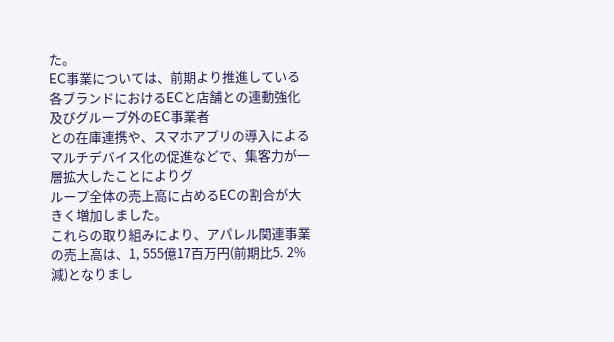た。
EC事業については、前期より推進している各ブランドにおけるECと店舗との連動強化及びグループ外のEC事業者
との在庫連携や、スマホアプリの導入によるマルチデバイス化の促進などで、集客力が一層拡大したことによりグ
ループ全体の売上高に占めるECの割合が大きく増加しました。
これらの取り組みにより、アパレル関連事業の売上高は、1, 555億17百万円(前期比5. 2%減)となりまし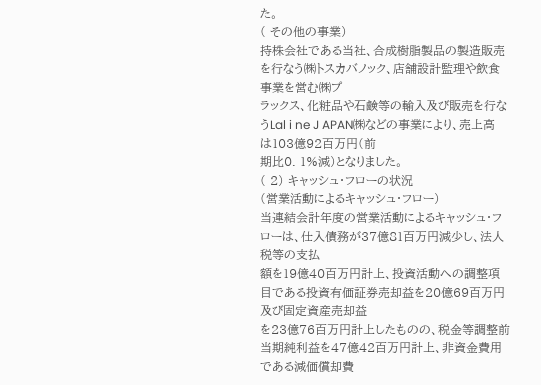た。
( その他の事業)
持株会社である当社、合成樹脂製品の製造販売を行なう㈱トスカバノック、店舗設計監理や飲食事業を営む㈱プ
ラックス、化粧品や石鹸等の輸入及び販売を行なうLal i ne J APAN㈱などの事業により、売上高は103億92百万円(前
期比0. 1%減)となりました。
( 2) キャッシュ・フローの状況
(営業活動によるキャッシュ・フロー)
当連結会計年度の営業活動によるキャッシュ・フローは、仕入債務が37億81百万円減少し、法人税等の支払
額を19億40百万円計上、投資活動への調整項目である投資有価証券売却益を20億69百万円及び固定資産売却益
を23億76百万円計上したものの、税金等調整前当期純利益を47億42百万円計上、非資金費用である減価償却費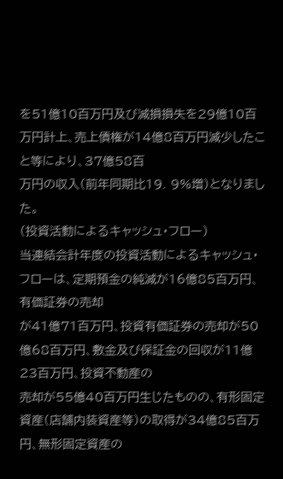を51億10百万円及び減損損失を29億10百万円計上、売上債権が14億8百万円減少したこと等により、37億58百
万円の収入(前年同期比19. 9%増)となりました。
(投資活動によるキャッシュ・フロー)
当連結会計年度の投資活動によるキャッシュ・フローは、定期預金の純減が16億85百万円、有価証券の売却
が41億71百万円、投資有価証券の売却が50億68百万円、敷金及び保証金の回収が11億23百万円、投資不動産の
売却が55億40百万円生じたものの、有形固定資産(店舗内装資産等)の取得が34億85百万円、無形固定資産の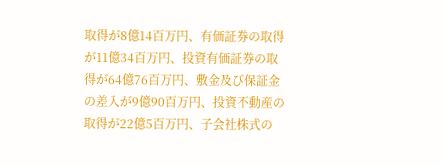取得が8億14百万円、有価証券の取得が11億34百万円、投資有価証券の取得が64億76百万円、敷金及び保証金
の差入が9億90百万円、投資不動産の取得が22億5百万円、子会社株式の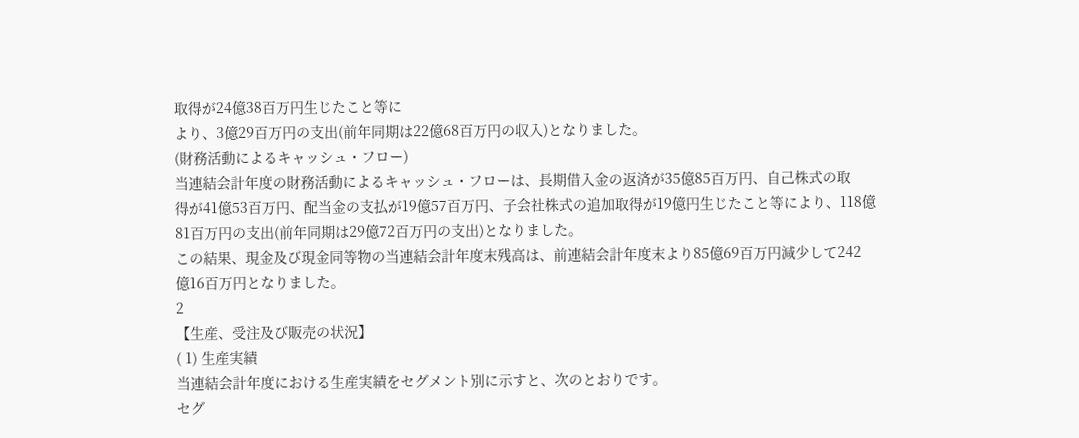取得が24億38百万円生じたこと等に
より、3億29百万円の支出(前年同期は22億68百万円の収入)となりました。
(財務活動によるキャッシュ・フロー)
当連結会計年度の財務活動によるキャッシュ・フローは、長期借入金の返済が35億85百万円、自己株式の取
得が41億53百万円、配当金の支払が19億57百万円、子会社株式の追加取得が19億円生じたこと等により、118億
81百万円の支出(前年同期は29億72百万円の支出)となりました。
この結果、現金及び現金同等物の当連結会計年度末残高は、前連結会計年度末より85億69百万円減少して242
億16百万円となりました。
2
【生産、受注及び販売の状況】
( 1) 生産実績
当連結会計年度における生産実績をセグメント別に示すと、次のとおりです。
セグ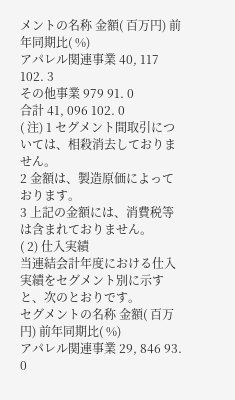メントの名称 金額( 百万円) 前年同期比( %)
アパレル関連事業 40, 117 102. 3
その他事業 979 91. 0
合計 41, 096 102. 0
( 注) 1 セグメント間取引については、相殺消去しておりません。
2 金額は、製造原価によっております。
3 上記の金額には、消費税等は含まれておりません。
( 2) 仕入実績
当連結会計年度における仕入実績をセグメント別に示すと、次のとおりです。
セグメントの名称 金額( 百万円) 前年同期比( %)
アパレル関連事業 29, 846 93. 0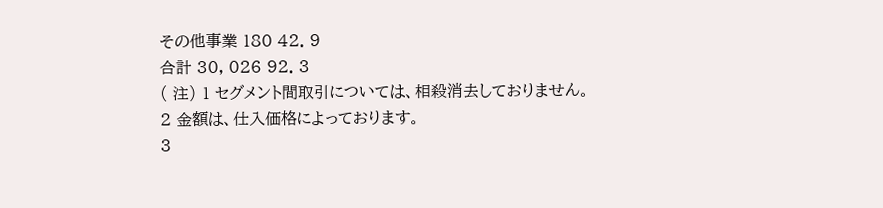その他事業 180 42. 9
合計 30, 026 92. 3
( 注) 1 セグメント間取引については、相殺消去しておりません。
2 金額は、仕入価格によっております。
3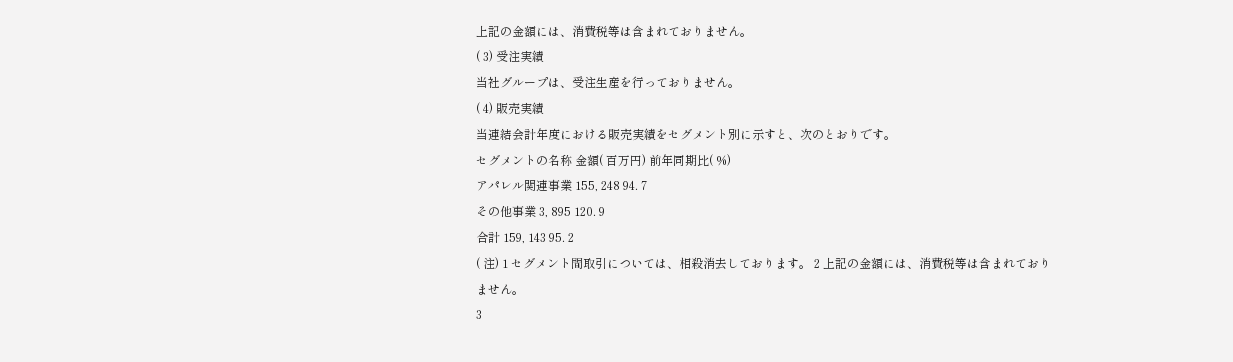上記の金額には、消費税等は含まれておりません。
( 3) 受注実績
当社グループは、受注生産を行っておりません。
( 4) 販売実績
当連結会計年度における販売実績をセグメント別に示すと、次のとおりです。
セグメントの名称 金額( 百万円) 前年同期比( %)
アパレル関連事業 155, 248 94. 7
その他事業 3, 895 120. 9
合計 159, 143 95. 2
( 注) 1 セグメント間取引については、相殺消去しております。 2 上記の金額には、消費税等は含まれておりません。
3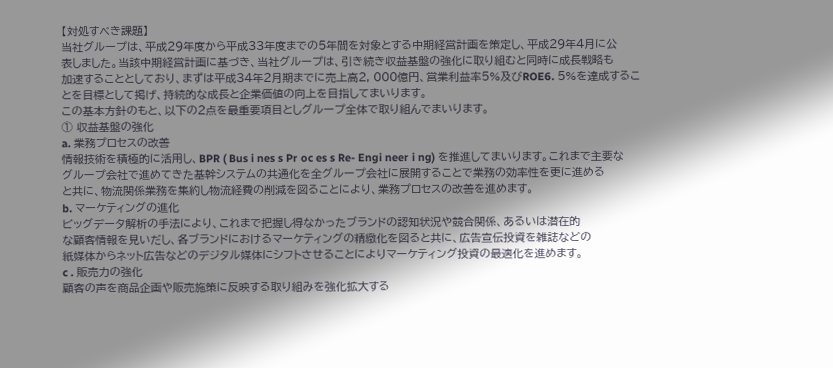【対処すべき課題】
当社グループは、平成29年度から平成33年度までの5年間を対象とする中期経営計画を策定し、平成29年4月に公
表しました。当該中期経営計画に基づき、当社グループは、引き続き収益基盤の強化に取り組むと同時に成長戦略も
加速することとしており、まずは平成34年2月期までに売上高2, 000億円、営業利益率5%及びROE6. 5%を達成するこ
とを目標として掲げ、持続的な成長と企業価値の向上を目指してまいります。
この基本方針のもと、以下の2点を最重要項目としグループ全体で取り組んでまいります。
① 収益基盤の強化
a. 業務プロセスの改善
情報技術を積極的に活用し、BPR ( Bus i nes s Pr oc es s Re- Engi neer i ng) を推進してまいります。これまで主要な
グループ会社で進めてきた基幹システムの共通化を全グループ会社に展開することで業務の効率性を更に進める
と共に、物流関係業務を集約し物流経費の削減を図ることにより、業務プロセスの改善を進めます。
b. マーケティングの進化
ビッグデータ解析の手法により、これまで把握し得なかったブランドの認知状況や競合関係、あるいは潜在的
な顧客情報を見いだし、各ブランドにおけるマーケティングの精緻化を図ると共に、広告宣伝投資を雑誌などの
紙媒体からネット広告などのデジタル媒体にシフトさせることによりマーケティング投資の最適化を進めます。
c . 販売力の強化
顧客の声を商品企画や販売施策に反映する取り組みを強化拡大する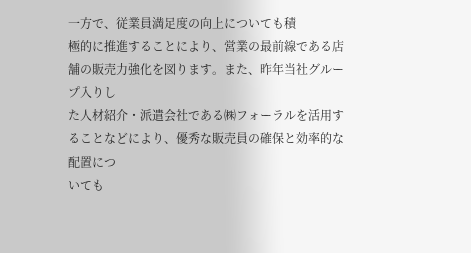一方で、従業員満足度の向上についても積
極的に推進することにより、営業の最前線である店舗の販売力強化を図ります。また、昨年当社グループ入りし
た人材紹介・派遣会社である㈱フォーラルを活用することなどにより、優秀な販売員の確保と効率的な配置につ
いても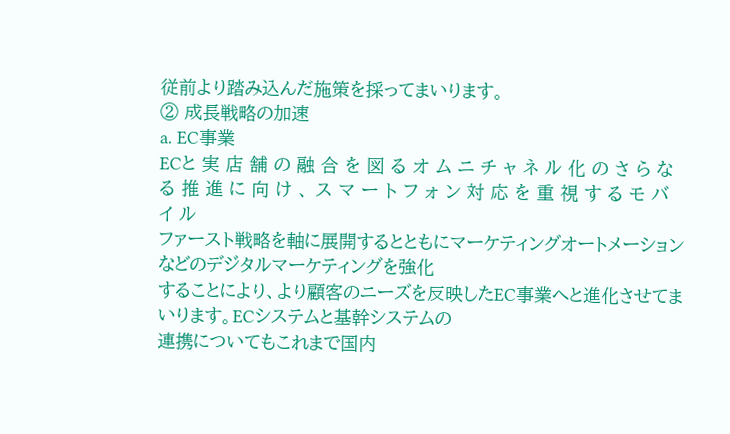従前より踏み込んだ施策を採ってまいります。
② 成長戦略の加速
a. EC事業
ECと 実 店 舗 の 融 合 を 図 る オ ム ニ チ ャ ネ ル 化 の さ ら な る 推 進 に 向 け 、 ス マ ー ト フ ォ ン 対 応 を 重 視 す る モ バ イ ル
ファースト戦略を軸に展開するとともにマーケティングオートメーションなどのデジタルマーケティングを強化
することにより、より顧客のニーズを反映したEC事業へと進化させてまいります。ECシステムと基幹システムの
連携についてもこれまで国内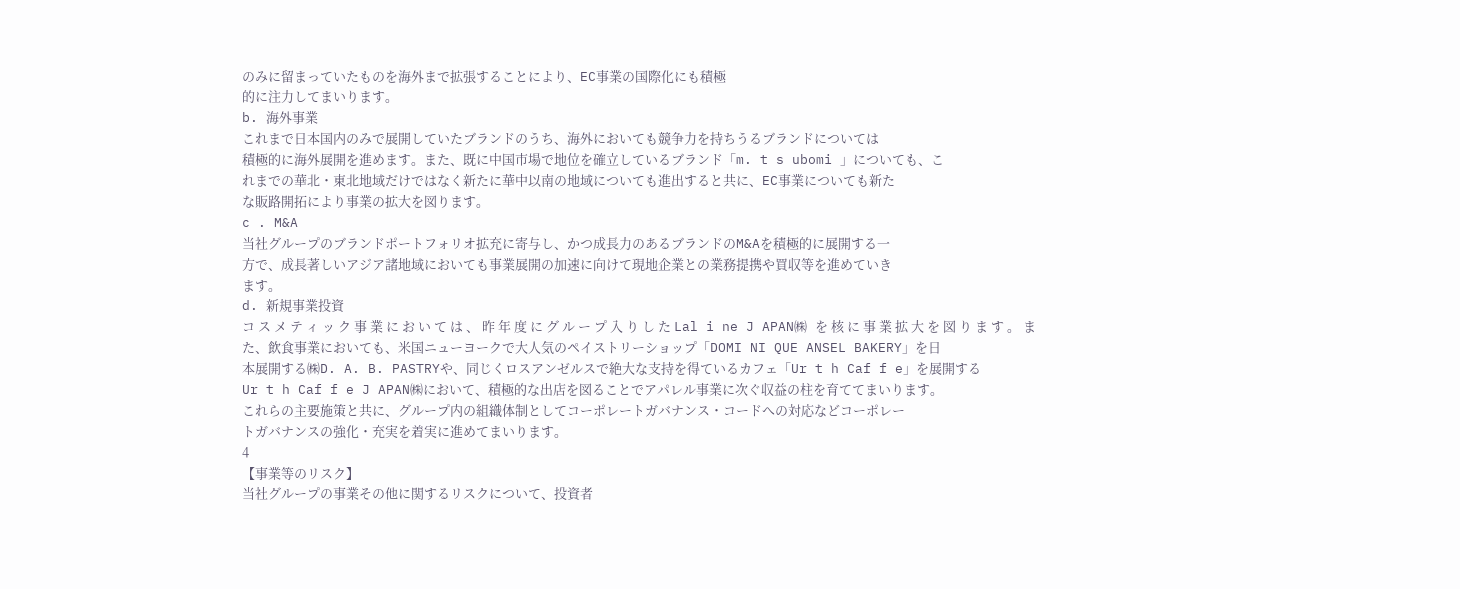のみに留まっていたものを海外まで拡張することにより、EC事業の国際化にも積極
的に注力してまいります。
b. 海外事業
これまで日本国内のみで展開していたブランドのうち、海外においても競争力を持ちうるブランドについては
積極的に海外展開を進めます。また、既に中国市場で地位を確立しているブランド「m. t s ubomi 」についても、こ
れまでの華北・東北地域だけではなく新たに華中以南の地域についても進出すると共に、EC事業についても新た
な販路開拓により事業の拡大を図ります。
c . M&A
当社グループのブランドポートフォリオ拡充に寄与し、かつ成長力のあるブランドのM&Aを積極的に展開する一
方で、成長著しいアジア諸地域においても事業展開の加速に向けて現地企業との業務提携や買収等を進めていき
ます。
d. 新規事業投資
コ ス メ テ ィ ッ ク 事 業 に お い て は 、 昨 年 度 に グ ル ー プ 入 り し た Lal i ne J APAN㈱ を 核 に 事 業 拡 大 を 図 り ま す 。 ま
た、飲食事業においても、米国ニューヨークで大人気のペイストリーショップ「DOMI NI QUE ANSEL BAKERY」を日
本展開する㈱D. A. B. PASTRYや、同じくロスアンゼルスで絶大な支持を得ているカフェ「Ur t h Caf f e」を展開する
Ur t h Caf f e J APAN㈱において、積極的な出店を図ることでアパレル事業に次ぐ収益の柱を育ててまいります。
これらの主要施策と共に、グループ内の組織体制としてコーポレートガバナンス・コードへの対応などコーポレー
トガバナンスの強化・充実を着実に進めてまいります。
4
【事業等のリスク】
当社グループの事業その他に関するリスクについて、投資者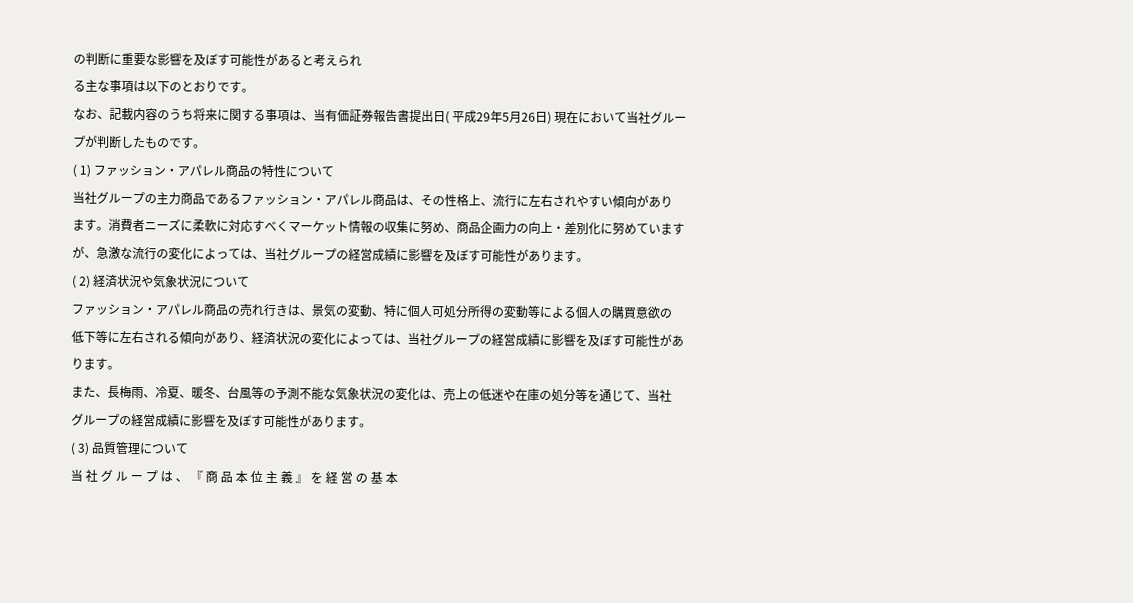の判断に重要な影響を及ぼす可能性があると考えられ
る主な事項は以下のとおりです。
なお、記載内容のうち将来に関する事項は、当有価証券報告書提出日( 平成29年5月26日) 現在において当社グルー
プが判断したものです。
( 1) ファッション・アパレル商品の特性について
当社グループの主力商品であるファッション・アパレル商品は、その性格上、流行に左右されやすい傾向があり
ます。消費者ニーズに柔軟に対応すべくマーケット情報の収集に努め、商品企画力の向上・差別化に努めています
が、急激な流行の変化によっては、当社グループの経営成績に影響を及ぼす可能性があります。
( 2) 経済状況や気象状況について
ファッション・アパレル商品の売れ行きは、景気の変動、特に個人可処分所得の変動等による個人の購買意欲の
低下等に左右される傾向があり、経済状況の変化によっては、当社グループの経営成績に影響を及ぼす可能性があ
ります。
また、長梅雨、冷夏、暖冬、台風等の予測不能な気象状況の変化は、売上の低迷や在庫の処分等を通じて、当社
グループの経営成績に影響を及ぼす可能性があります。
( 3) 品質管理について
当 社 グ ル ー プ は 、 『 商 品 本 位 主 義 』 を 経 営 の 基 本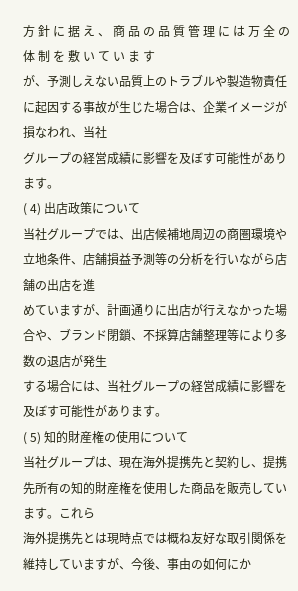方 針 に 据 え 、 商 品 の 品 質 管 理 に は 万 全 の 体 制 を 敷 い て い ま す
が、予測しえない品質上のトラブルや製造物責任に起因する事故が生じた場合は、企業イメージが損なわれ、当社
グループの経営成績に影響を及ぼす可能性があります。
( 4) 出店政策について
当社グループでは、出店候補地周辺の商圏環境や立地条件、店舗損益予測等の分析を行いながら店舗の出店を進
めていますが、計画通りに出店が行えなかった場合や、ブランド閉鎖、不採算店舗整理等により多数の退店が発生
する場合には、当社グループの経営成績に影響を及ぼす可能性があります。
( 5) 知的財産権の使用について
当社グループは、現在海外提携先と契約し、提携先所有の知的財産権を使用した商品を販売しています。これら
海外提携先とは現時点では概ね友好な取引関係を維持していますが、今後、事由の如何にか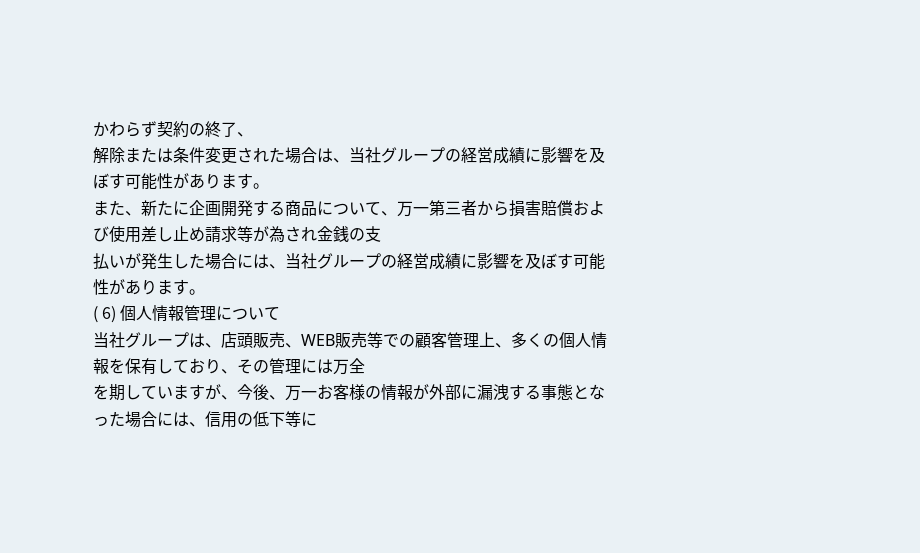かわらず契約の終了、
解除または条件変更された場合は、当社グループの経営成績に影響を及ぼす可能性があります。
また、新たに企画開発する商品について、万一第三者から損害賠償および使用差し止め請求等が為され金銭の支
払いが発生した場合には、当社グループの経営成績に影響を及ぼす可能性があります。
( 6) 個人情報管理について
当社グループは、店頭販売、WEB販売等での顧客管理上、多くの個人情報を保有しており、その管理には万全
を期していますが、今後、万一お客様の情報が外部に漏洩する事態となった場合には、信用の低下等に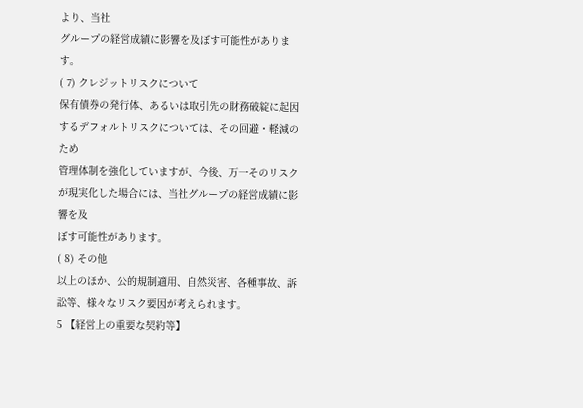より、当社
グループの経営成績に影響を及ぼす可能性があります。
( 7) クレジットリスクについて
保有債券の発行体、あるいは取引先の財務破綻に起因するデフォルトリスクについては、その回避・軽減のため
管理体制を強化していますが、今後、万一そのリスクが現実化した場合には、当社グループの経営成績に影響を及
ぼす可能性があります。
( 8) その他
以上のほか、公的規制適用、自然災害、各種事故、訴訟等、様々なリスク要因が考えられます。
5 【経営上の重要な契約等】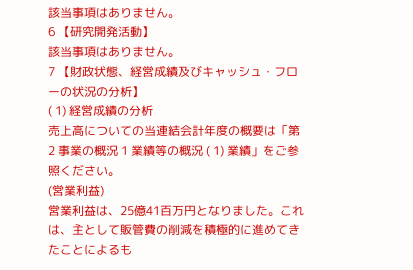該当事項はありません。
6 【研究開発活動】
該当事項はありません。
7 【財政状態、経営成績及びキャッシュ・フローの状況の分析】
( 1) 経営成績の分析
売上高についての当連結会計年度の概要は「第2 事業の概況 1 業績等の概況 ( 1) 業績」をご参照ください。
(営業利益)
営業利益は、25億41百万円となりました。これは、主として販管費の削減を積極的に進めてきたことによるも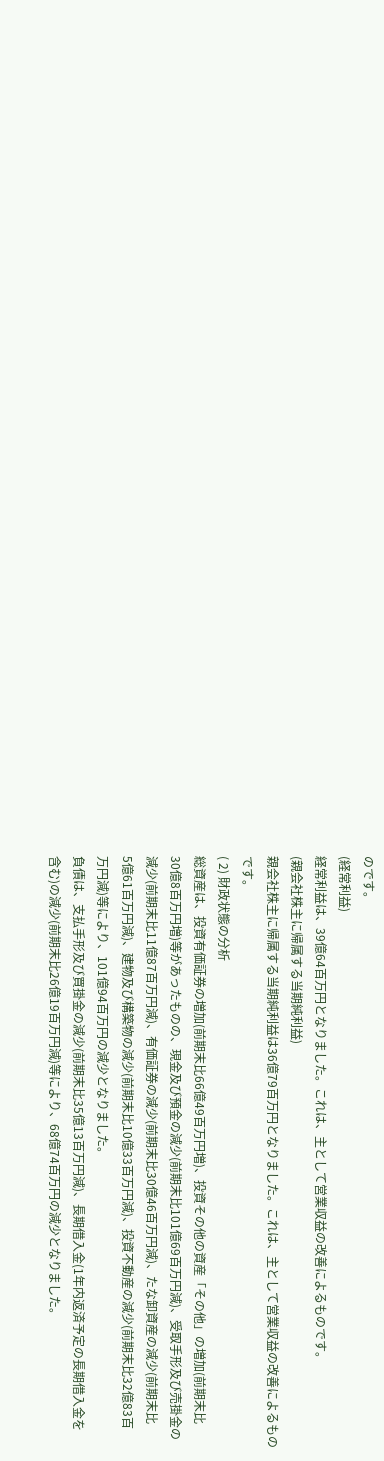のです。
(経常利益)
経常利益は、39億64百万円となりました。これは、主として営業収益の改善によるものです。
(親会社株主に帰属する当期純利益)
親会社株主に帰属する当期純利益は36億79百万円となりました。これは、主として営業収益の改善によるもの
です。
( 2) 財政状態の分析
総資産は、投資有価証券の増加(前期末比66億49百万円増)、投資その他の資産「その他」の増加(前期末比
30億8百万円増)等があったものの、現金及び預金の減少(前期末比101億69百万円減)、受取手形及び売掛金の
減少(前期末比11億87百万円減)、有価証券の減少(前期末比30億46百万円減)、たな卸資産の減少(前期末比
5億61百万円減)、建物及び構築物の減少(前期末比10億33百万円減)、投資不動産の減少(前期末比32億83百
万円減)等により、101億94百万円の減少となりました。
負債は、支払手形及び買掛金の減少(前期末比35億13百万円減)、長期借入金(1年内返済予定の長期借入金を
含む)の減少(前期末比26億19百万円減)等により、68億74百万円の減少となりました。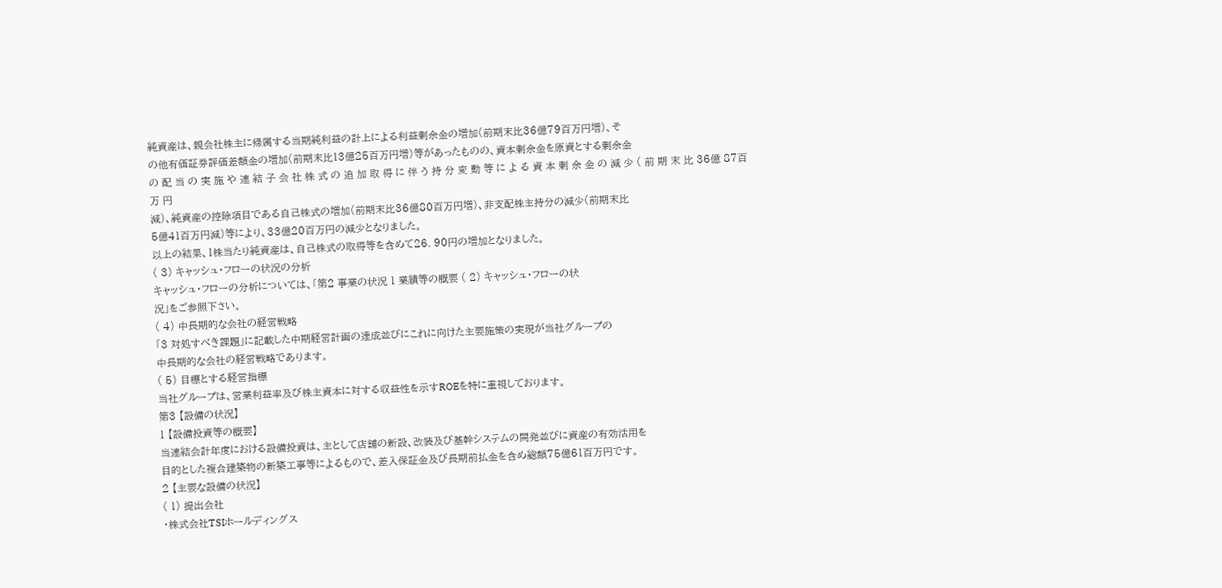純資産は、親会社株主に帰属する当期純利益の計上による利益剰余金の増加(前期末比36億79百万円増)、そ
の他有価証券評価差額金の増加(前期末比13億25百万円増)等があったものの、資本剰余金を原資とする剰余金
の 配 当 の 実 施 や 連 結 子 会 社 株 式 の 追 加 取 得 に 伴 う 持 分 変 動 等 に よ る 資 本 剰 余 金 の 減 少 ( 前 期 末 比 36億 87百 万 円
減)、純資産の控除項目である自己株式の増加(前期末比36億80百万円増)、非支配株主持分の減少(前期末比
5億41百万円減)等により、33億20百万円の減少となりました。
以上の結果、1株当たり純資産は、自己株式の取得等を含めて26. 90円の増加となりました。
( 3) キャッシュ・フローの状況の分析
キャッシュ・フローの分析については、「第2 事業の状況 1 業績等の概要 ( 2) キャッシュ・フローの状
況」をご参照下さい。
( 4) 中長期的な会社の経営戦略
「3 対処すべき課題」に記載した中期経営計画の達成並びにこれに向けた主要施策の実現が当社グループの
中長期的な会社の経営戦略であります。
( 5) 目標とする経営指標
当社グループは、営業利益率及び株主資本に対する収益性を示すROEを特に重視しております。
第3 【設備の状況】
1 【設備投資等の概要】
当連結会計年度における設備投資は、主として店舗の新設、改装及び基幹システムの開発並びに資産の有効活用を
目的とした複合建築物の新築工事等によるもので、差入保証金及び長期前払金を含め総額75億61百万円です。
2 【主要な設備の状況】
( 1) 提出会社
・株式会社TSIホールディングス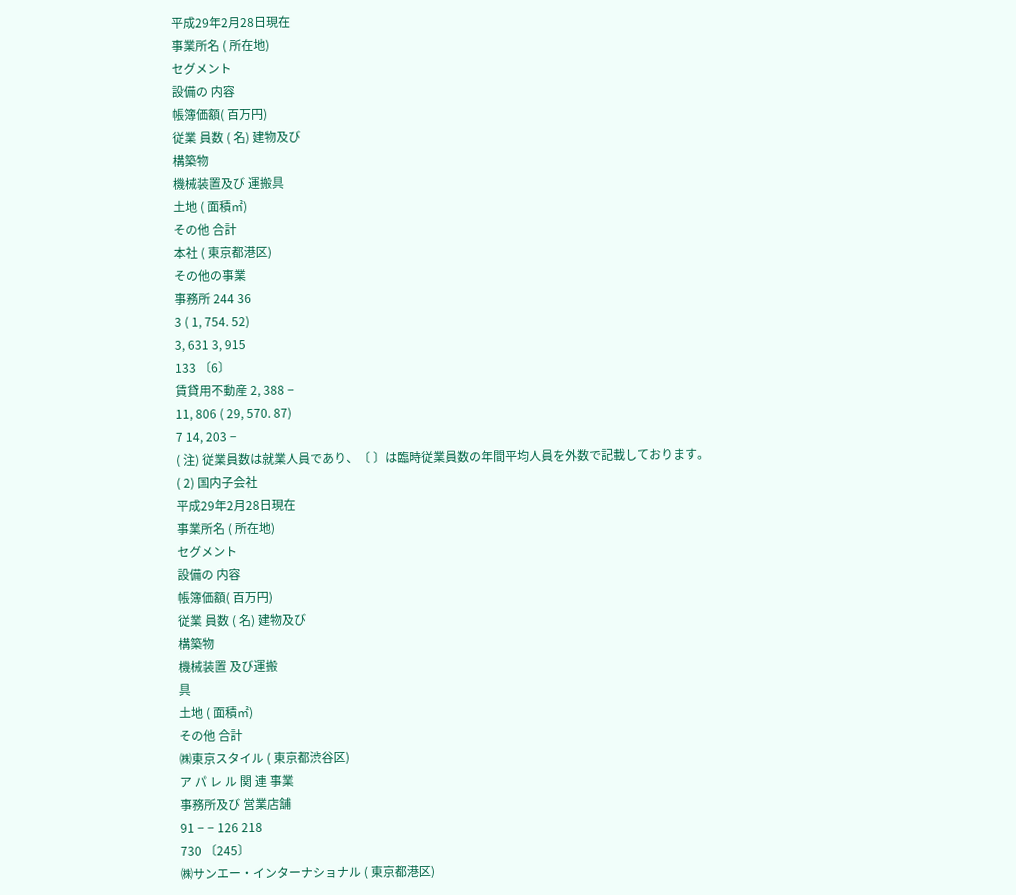平成29年2月28日現在
事業所名 ( 所在地)
セグメント
設備の 内容
帳簿価額( 百万円)
従業 員数 ( 名) 建物及び
構築物
機械装置及び 運搬具
土地 ( 面積㎡)
その他 合計
本社 ( 東京都港区)
その他の事業
事務所 244 36
3 ( 1, 754. 52)
3, 631 3, 915
133 〔6〕
賃貸用不動産 2, 388 −
11, 806 ( 29, 570. 87)
7 14, 203 −
( 注) 従業員数は就業人員であり、〔 〕は臨時従業員数の年間平均人員を外数で記載しております。
( 2) 国内子会社
平成29年2月28日現在
事業所名 ( 所在地)
セグメント
設備の 内容
帳簿価額( 百万円)
従業 員数 ( 名) 建物及び
構築物
機械装置 及び運搬
具
土地 ( 面積㎡)
その他 合計
㈱東京スタイル ( 東京都渋谷区)
ア パ レ ル 関 連 事業
事務所及び 営業店舗
91 − − 126 218
730 〔245〕
㈱サンエー・インターナショナル ( 東京都港区)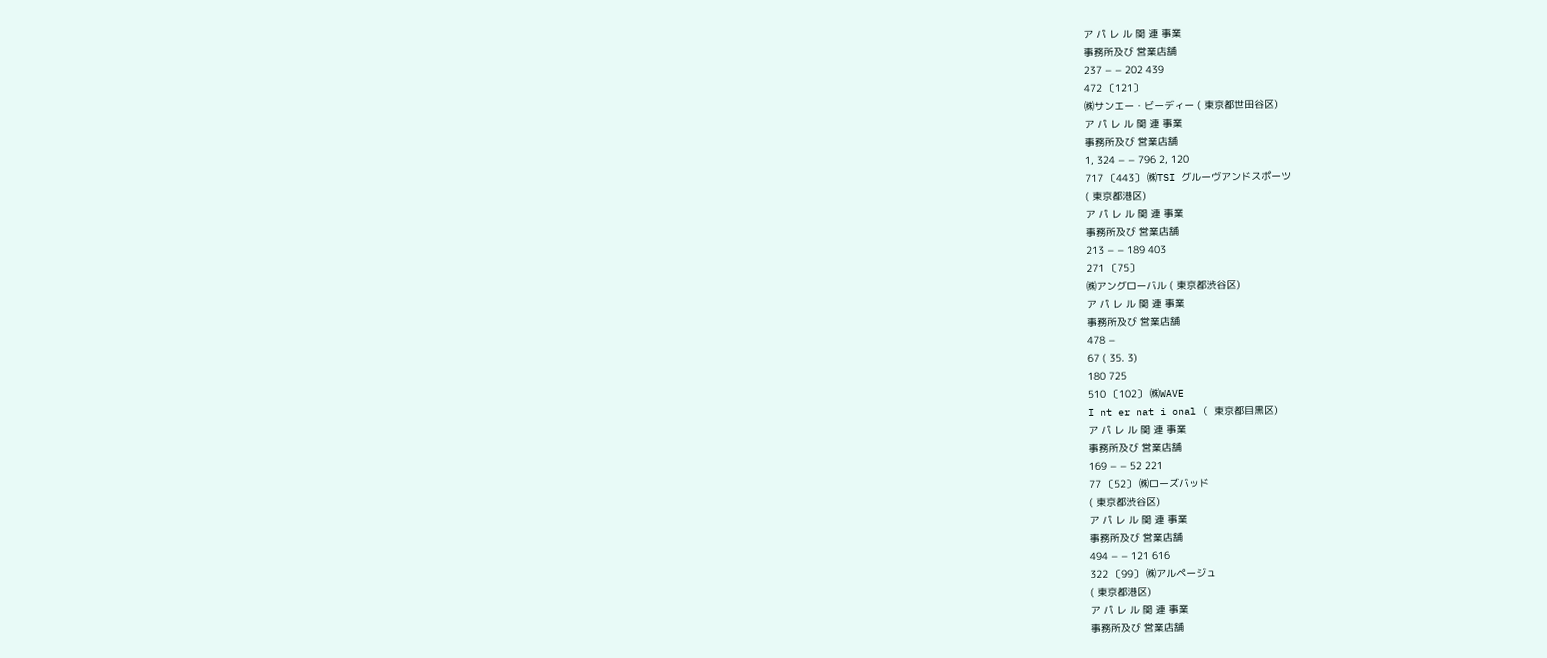ア パ レ ル 関 連 事業
事務所及び 営業店舗
237 − − 202 439
472 〔121〕
㈱サンエー・ビーディー ( 東京都世田谷区)
ア パ レ ル 関 連 事業
事務所及び 営業店舗
1, 324 − − 796 2, 120
717 〔443〕 ㈱TSI グルーヴアンドスポーツ
( 東京都港区)
ア パ レ ル 関 連 事業
事務所及び 営業店舗
213 − − 189 403
271 〔75〕
㈱アングローバル ( 東京都渋谷区)
ア パ レ ル 関 連 事業
事務所及び 営業店舗
478 −
67 ( 35. 3)
180 725
510 〔102〕 ㈱WAVE
I nt er nat i onal ( 東京都目黒区)
ア パ レ ル 関 連 事業
事務所及び 営業店舗
169 − − 52 221
77 〔52〕 ㈱ローズバッド
( 東京都渋谷区)
ア パ レ ル 関 連 事業
事務所及び 営業店舗
494 − − 121 616
322 〔99〕 ㈱アルページュ
( 東京都港区)
ア パ レ ル 関 連 事業
事務所及び 営業店舗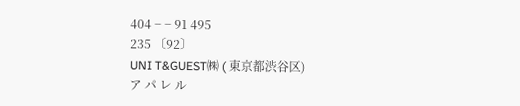404 − − 91 495
235 〔92〕
UNI T&GUEST㈱ ( 東京都渋谷区)
ア パ レ ル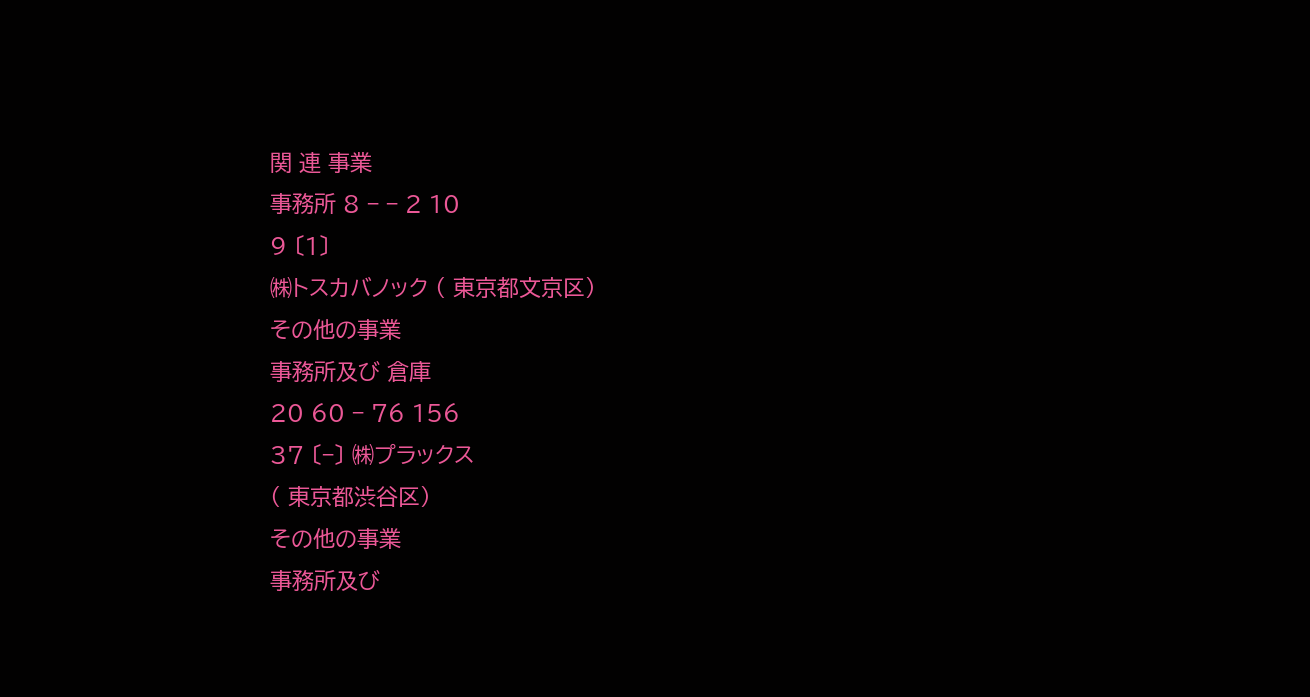関 連 事業
事務所 8 − − 2 10
9 〔1〕
㈱トスカバノック ( 東京都文京区)
その他の事業
事務所及び 倉庫
20 60 − 76 156
37 〔−〕 ㈱プラックス
( 東京都渋谷区)
その他の事業
事務所及び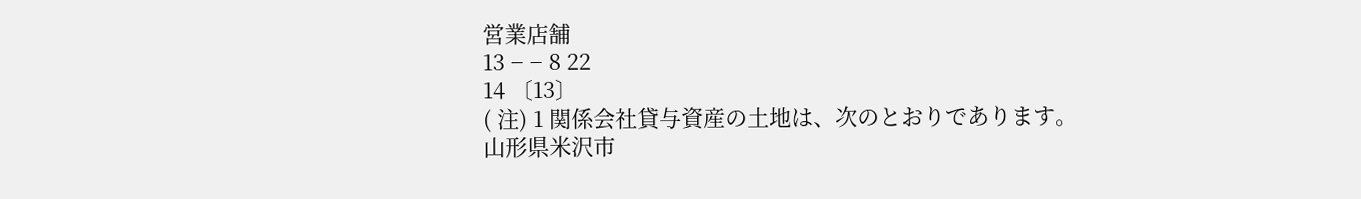営業店舗
13 − − 8 22
14 〔13〕
( 注) 1 関係会社貸与資産の土地は、次のとおりであります。
山形県米沢市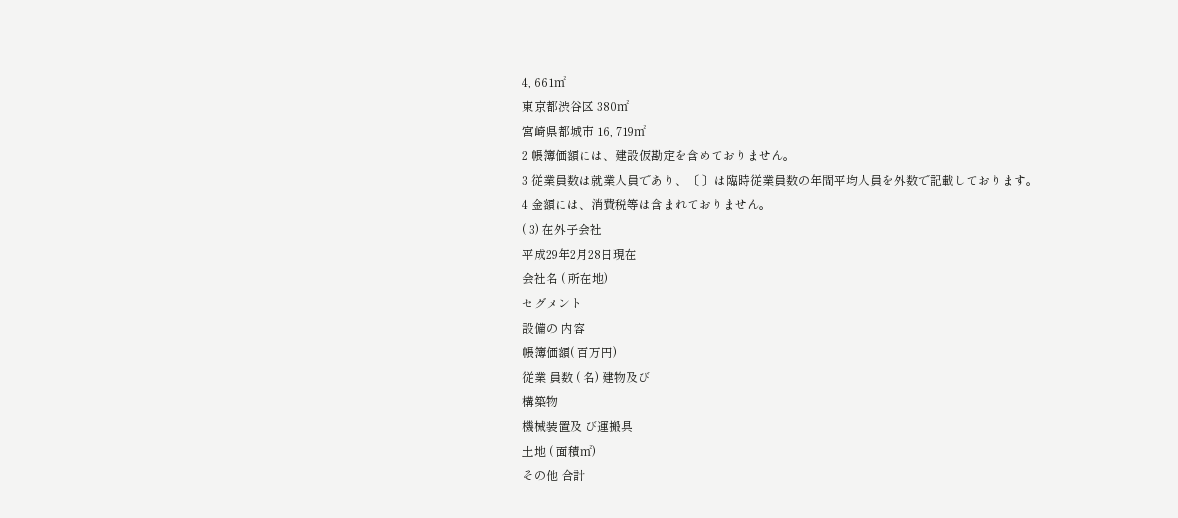4, 661㎡
東京都渋谷区 380㎡
宮崎県都城市 16, 719㎡
2 帳簿価額には、建設仮勘定を含めておりません。
3 従業員数は就業人員であり、〔 〕は臨時従業員数の年間平均人員を外数で記載しております。
4 金額には、消費税等は含まれておりません。
( 3) 在外子会社
平成29年2月28日現在
会社名 ( 所在地)
セグメント
設備の 内容
帳簿価額( 百万円)
従業 員数 ( 名) 建物及び
構築物
機械装置及 び運搬具
土地 ( 面積㎡)
その他 合計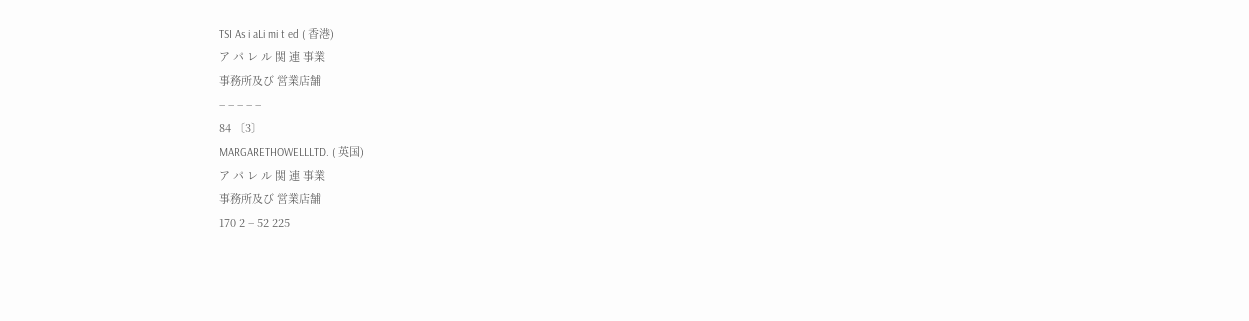TSI As i aLi mi t ed ( 香港)
ア パ レ ル 関 連 事業
事務所及び 営業店舗
− − − − −
84 〔3〕
MARGARETHOWELLLTD. ( 英国)
ア パ レ ル 関 連 事業
事務所及び 営業店舗
170 2 − 52 225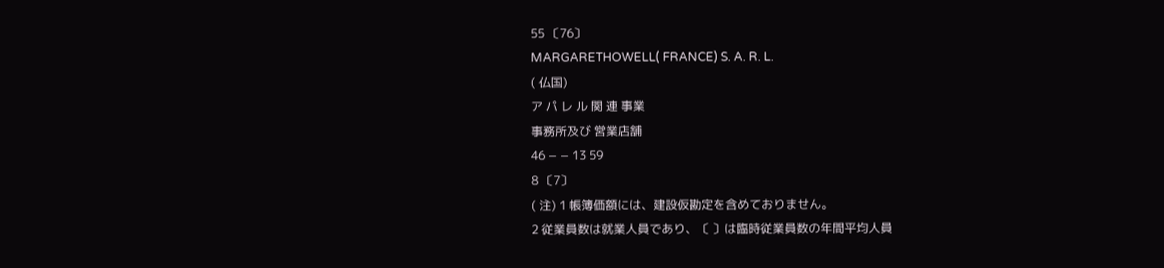55 〔76〕
MARGARETHOWELL( FRANCE) S. A. R. L.
( 仏国)
ア パ レ ル 関 連 事業
事務所及び 営業店舗
46 − − 13 59
8 〔7〕
( 注) 1 帳簿価額には、建設仮勘定を含めておりません。
2 従業員数は就業人員であり、〔 〕は臨時従業員数の年間平均人員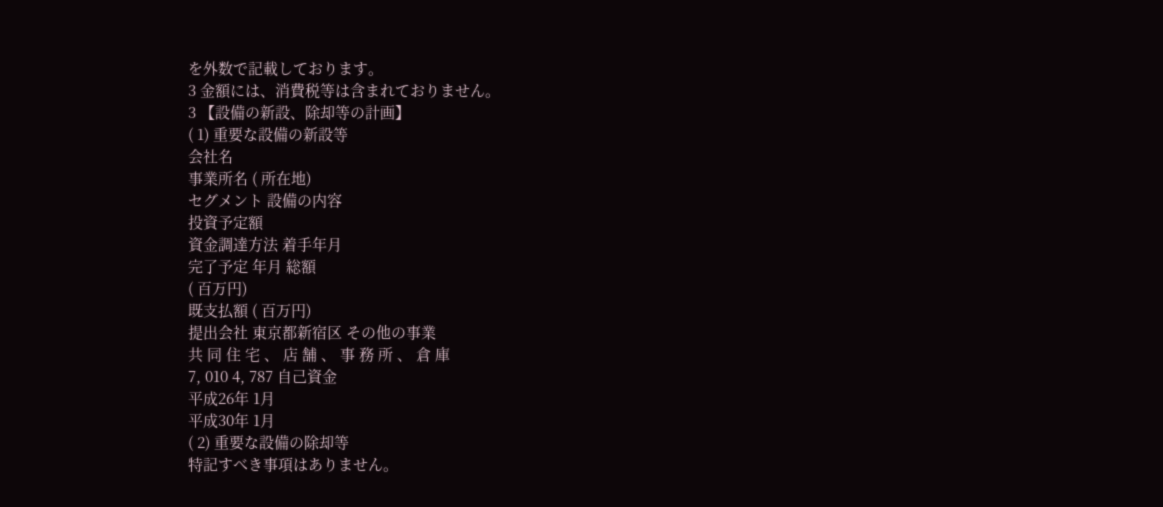を外数で記載しております。
3 金額には、消費税等は含まれておりません。
3 【設備の新設、除却等の計画】
( 1) 重要な設備の新設等
会社名
事業所名 ( 所在地)
セグメント 設備の内容
投資予定額
資金調達方法 着手年月
完了予定 年月 総額
( 百万円)
既支払額 ( 百万円)
提出会社 東京都新宿区 その他の事業
共 同 住 宅 、 店 舗 、 事 務 所 、 倉 庫
7, 010 4, 787 自己資金
平成26年 1月
平成30年 1月
( 2) 重要な設備の除却等
特記すべき事項はありません。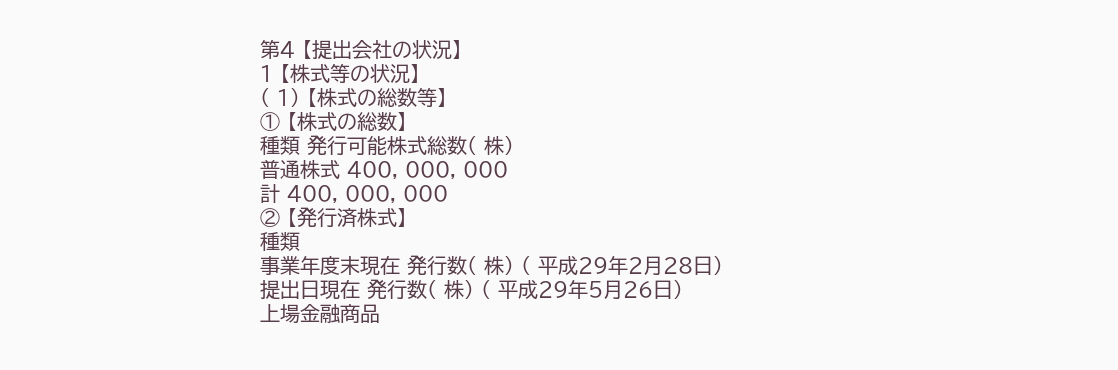第4 【提出会社の状況】
1 【株式等の状況】
( 1) 【株式の総数等】
① 【株式の総数】
種類 発行可能株式総数( 株)
普通株式 400, 000, 000
計 400, 000, 000
② 【発行済株式】
種類
事業年度末現在 発行数( 株) ( 平成29年2月28日)
提出日現在 発行数( 株) ( 平成29年5月26日)
上場金融商品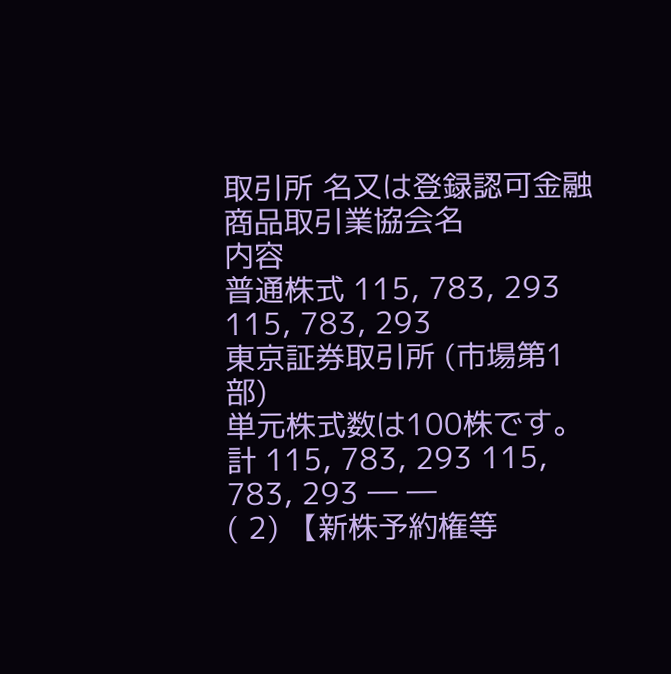取引所 名又は登録認可金融 商品取引業協会名
内容
普通株式 115, 783, 293 115, 783, 293
東京証券取引所 (市場第1部)
単元株式数は100株です。
計 115, 783, 293 115, 783, 293 ― ―
( 2) 【新株予約権等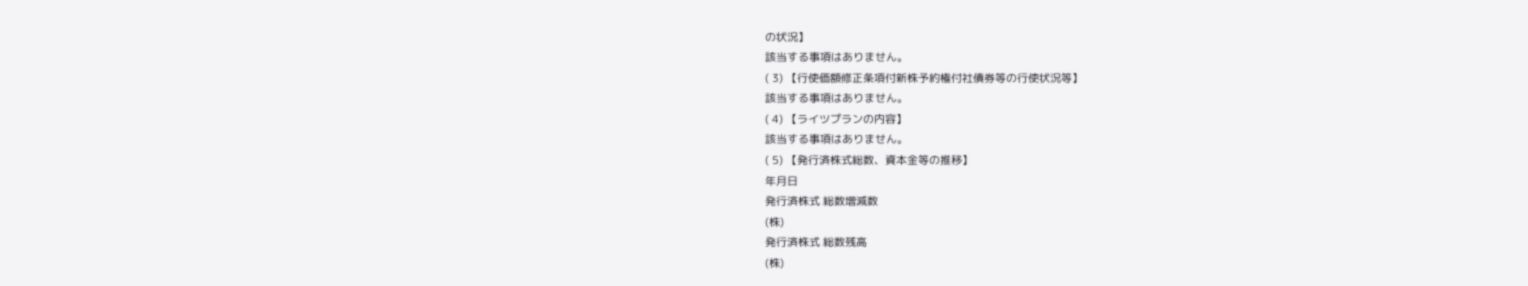の状況】
該当する事項はありません。
( 3) 【行使価額修正条項付新株予約権付社債券等の行使状況等】
該当する事項はありません。
( 4) 【ライツプランの内容】
該当する事項はありません。
( 5) 【発行済株式総数、資本金等の推移】
年月日
発行済株式 総数増減数
(株)
発行済株式 総数残高
(株)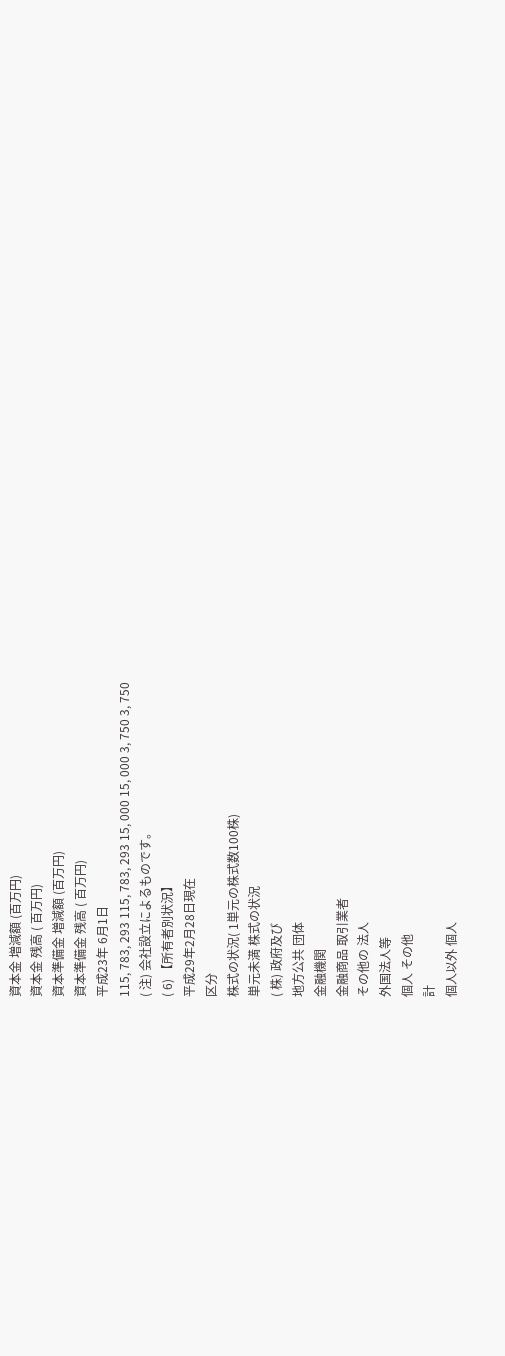資本金 増減額 (百万円)
資本金 残高 ( 百万円)
資本準備金 増減額 (百万円)
資本準備金 残高 ( 百万円)
平成23年 6月1日
115, 783, 293 115, 783, 293 15, 000 15, 000 3, 750 3, 750
( 注) 会社設立によるものです。
( 6) 【所有者別状況】
平成29年2月28日現在
区分
株式の状況( 1単元の株式数100株)
単元未満 株式の状況
( 株) 政府及び
地方公共 団体
金融機関
金融商品 取引業者
その他の 法人
外国法人等
個人 その他
計
個人以外 個人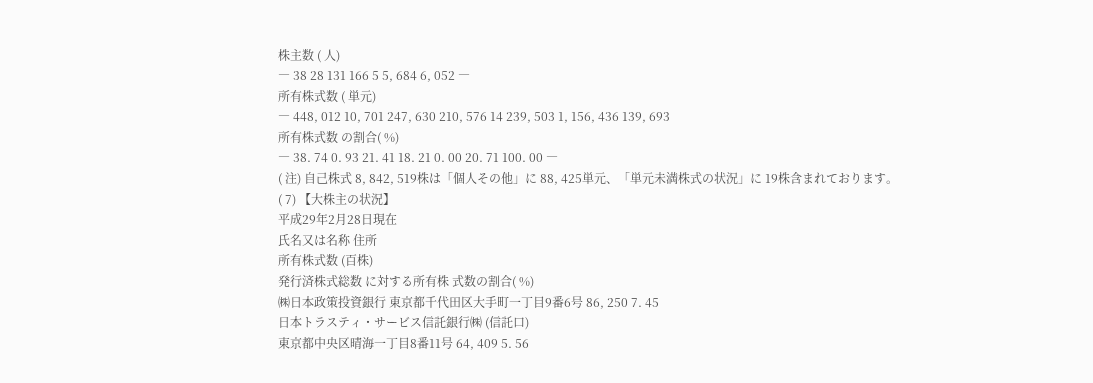株主数 ( 人)
― 38 28 131 166 5 5, 684 6, 052 ―
所有株式数 ( 単元)
― 448, 012 10, 701 247, 630 210, 576 14 239, 503 1, 156, 436 139, 693
所有株式数 の割合( %)
― 38. 74 0. 93 21. 41 18. 21 0. 00 20. 71 100. 00 ―
( 注) 自己株式 8, 842, 519株は「個人その他」に 88, 425単元、「単元未満株式の状況」に 19株含まれております。
( 7) 【大株主の状況】
平成29年2月28日現在
氏名又は名称 住所
所有株式数 (百株)
発行済株式総数 に対する所有株 式数の割合( %)
㈱日本政策投資銀行 東京都千代田区大手町一丁目9番6号 86, 250 7. 45
日本トラスティ・サービス信託銀行㈱ (信託口)
東京都中央区晴海一丁目8番11号 64, 409 5. 56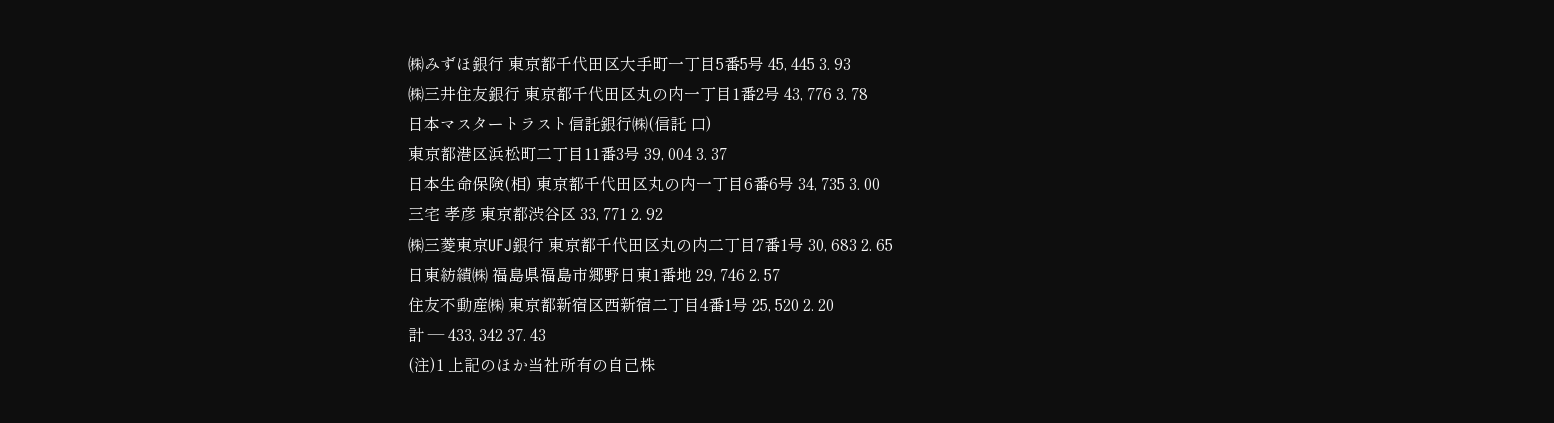㈱みずほ銀行 東京都千代田区大手町一丁目5番5号 45, 445 3. 93
㈱三井住友銀行 東京都千代田区丸の内一丁目1番2号 43, 776 3. 78
日本マスタートラスト信託銀行㈱(信託 口)
東京都港区浜松町二丁目11番3号 39, 004 3. 37
日本生命保険(相) 東京都千代田区丸の内一丁目6番6号 34, 735 3. 00
三宅 孝彦 東京都渋谷区 33, 771 2. 92
㈱三菱東京UFJ銀行 東京都千代田区丸の内二丁目7番1号 30, 683 2. 65
日東紡績㈱ 福島県福島市郷野日東1番地 29, 746 2. 57
住友不動産㈱ 東京都新宿区西新宿二丁目4番1号 25, 520 2. 20
計 ― 433, 342 37. 43
(注)1 上記のほか当社所有の自己株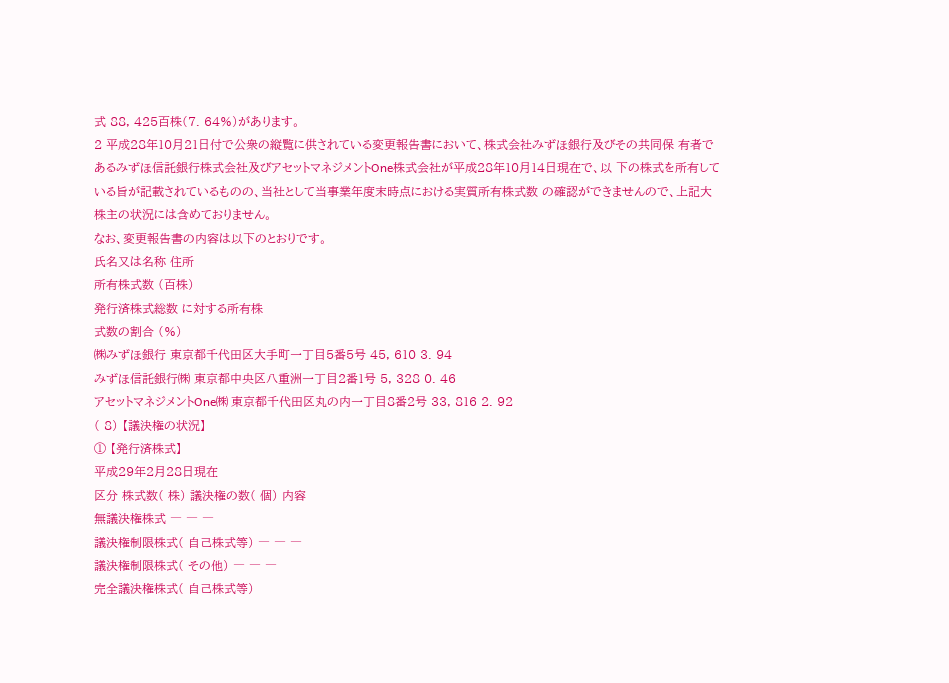式 88, 425百株(7. 64%)があります。
2 平成28年10月21日付で公衆の縦覧に供されている変更報告書において、株式会社みずほ銀行及びその共同保 有者であるみずほ信託銀行株式会社及びアセットマネジメントOne株式会社が平成28年10月14日現在で、以 下の株式を所有している旨が記載されているものの、当社として当事業年度末時点における実質所有株式数 の確認ができませんので、上記大株主の状況には含めておりません。
なお、変更報告書の内容は以下のとおりです。
氏名又は名称 住所
所有株式数 (百株)
発行済株式総数 に対する所有株
式数の割合 (%)
㈱みずほ銀行 東京都千代田区大手町一丁目5番5号 45, 610 3. 94
みずほ信託銀行㈱ 東京都中央区八重洲一丁目2番1号 5, 328 0. 46
アセットマネジメントOne㈱ 東京都千代田区丸の内一丁目8番2号 33, 816 2. 92
( 8) 【議決権の状況】
① 【発行済株式】
平成29年2月28日現在
区分 株式数( 株) 議決権の数( 個) 内容
無議決権株式 ― ― ―
議決権制限株式( 自己株式等) ― ― ―
議決権制限株式( その他) ― ― ―
完全議決権株式( 自己株式等)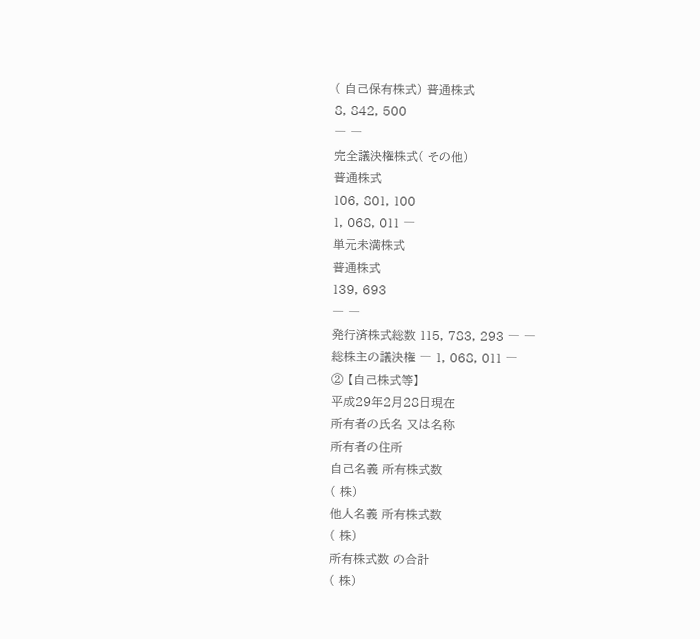( 自己保有株式) 普通株式
8, 842, 500
― ―
完全議決権株式( その他)
普通株式
106, 801, 100
1, 068, 011 ―
単元未満株式
普通株式
139, 693
― ―
発行済株式総数 115, 783, 293 ― ―
総株主の議決権 ― 1, 068, 011 ―
② 【自己株式等】
平成29年2月28日現在
所有者の氏名 又は名称
所有者の住所
自己名義 所有株式数
( 株)
他人名義 所有株式数
( 株)
所有株式数 の合計
( 株)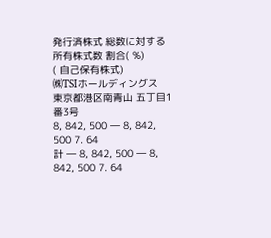発行済株式 総数に対する
所有株式数 割合( %)
( 自己保有株式)
㈱TSIホールディングス
東京都港区南青山 五丁目1番3号
8, 842, 500 ― 8, 842, 500 7. 64
計 ― 8, 842, 500 ― 8, 842, 500 7. 64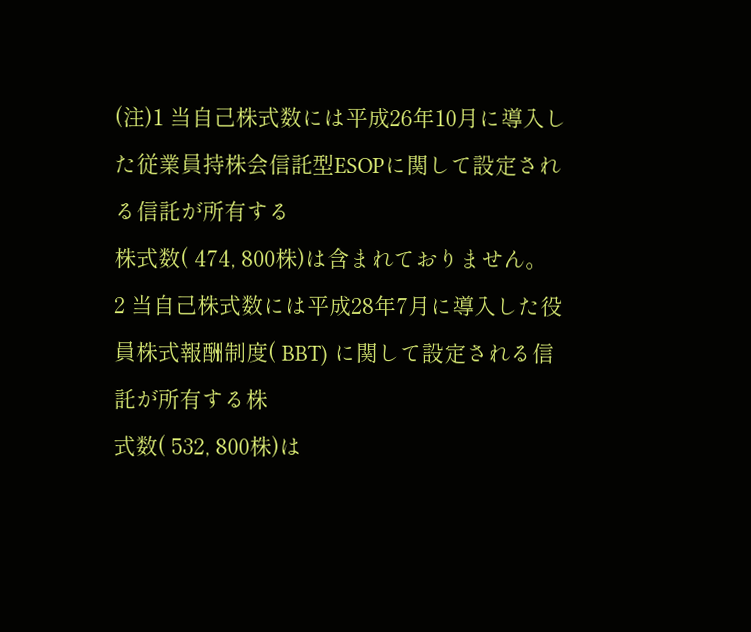(注)1 当自己株式数には平成26年10月に導入した従業員持株会信託型ESOPに関して設定される信託が所有する
株式数( 474, 800株)は含まれておりません。
2 当自己株式数には平成28年7月に導入した役員株式報酬制度( BBT) に関して設定される信託が所有する株
式数( 532, 800株)は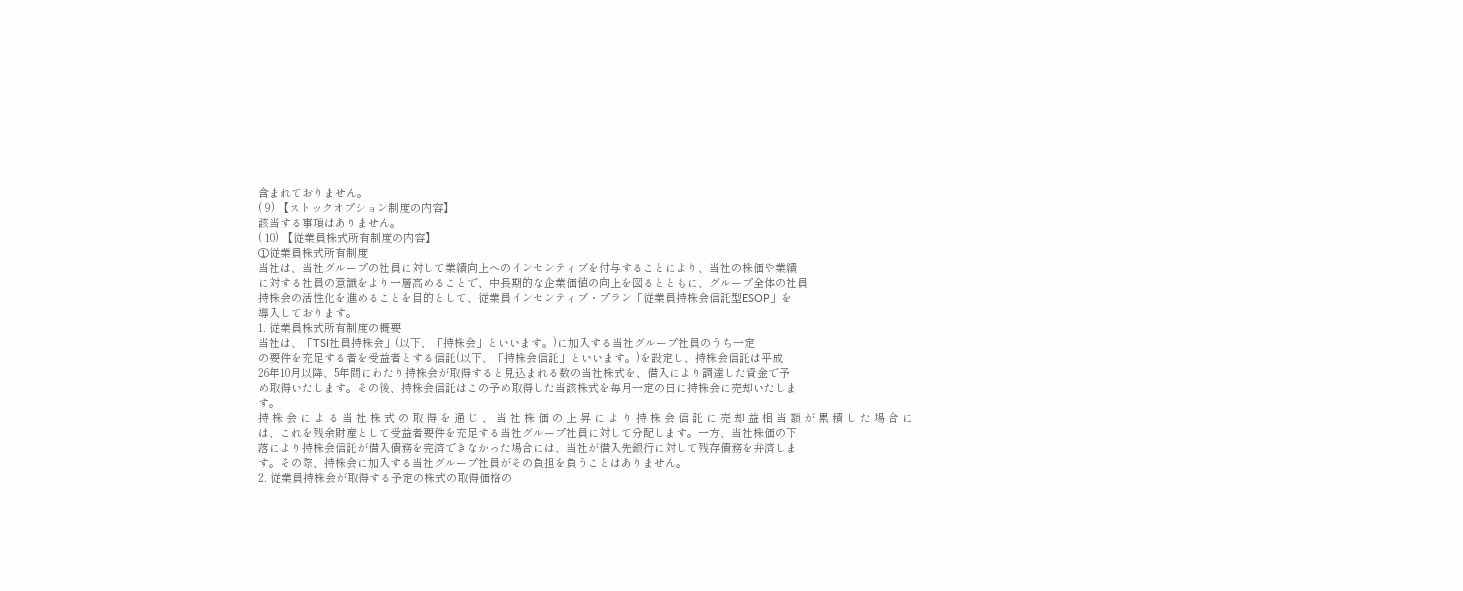含まれておりません。
( 9) 【ストックオプション制度の内容】
該当する事項はありません。
( 10) 【従業員株式所有制度の内容】
①従業員株式所有制度
当社は、当社グループの社員に対して業績向上へのインセンティブを付与することにより、当社の株価や業績
に対する社員の意識をより一層高めることで、中長期的な企業価値の向上を図るとともに、グループ全体の社員
持株会の活性化を進めることを目的として、従業員インセンティブ・プラン「従業員持株会信託型ESOP」を
導入しております。
1. 従業員株式所有制度の概要
当社は、「TSI社員持株会」(以下、「持株会」といいます。)に加入する当社グループ社員のうち一定
の要件を充足する者を受益者とする信託(以下、「持株会信託」といいます。)を設定し、持株会信託は平成
26年10月以降、5年間にわたり持株会が取得すると見込まれる数の当社株式を、借入により調達した資金で予
め取得いたします。その後、持株会信託はこの予め取得した当該株式を毎月一定の日に持株会に売却いたしま
す。
持 株 会 に よ る 当 社 株 式 の 取 得 を 通 じ 、 当 社 株 価 の 上 昇 に よ り 持 株 会 信 託 に 売 却 益 相 当 額 が 累 積 し た 場 合 に
は、これを残余財産として受益者要件を充足する当社グループ社員に対して分配します。一方、当社株価の下
落により持株会信託が借入債務を完済できなかった場合には、当社が借入先銀行に対して残存債務を弁済しま
す。その際、持株会に加入する当社グループ社員がその負担を負うことはありません。
2. 従業員持株会が取得する予定の株式の取得価格の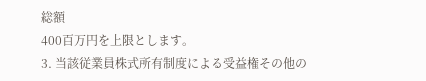総額
400百万円を上限とします。
3. 当該従業員株式所有制度による受益権その他の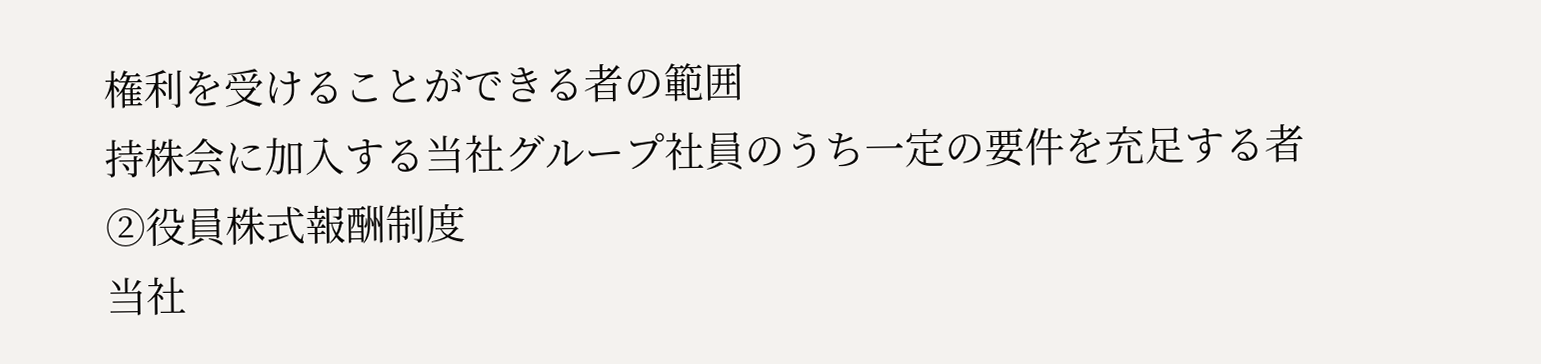権利を受けることができる者の範囲
持株会に加入する当社グループ社員のうち一定の要件を充足する者
②役員株式報酬制度
当社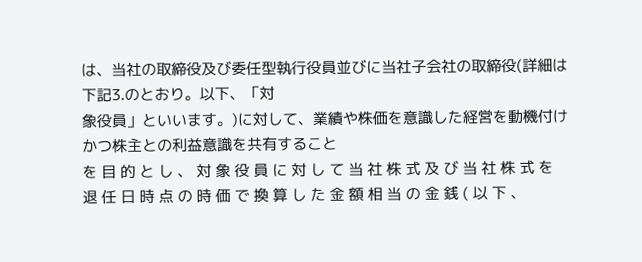は、当社の取締役及び委任型執行役員並びに当社子会社の取締役(詳細は下記3.のとおり。以下、「対
象役員」といいます。)に対して、業績や株価を意識した経営を動機付けかつ株主との利益意識を共有すること
を 目 的 と し 、 対 象 役 員 に 対 し て 当 社 株 式 及 び 当 社 株 式 を 退 任 日 時 点 の 時 価 で 換 算 し た 金 額 相 当 の 金 銭 ( 以 下 、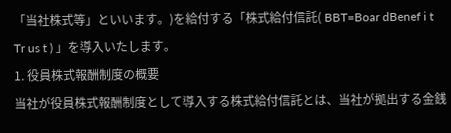「当社株式等」といいます。)を給付する「株式給付信託( BBT=Boar dBenef i t Tr us t ) 」を導入いたします。
1. 役員株式報酬制度の概要
当社が役員株式報酬制度として導入する株式給付信託とは、当社が拠出する金銭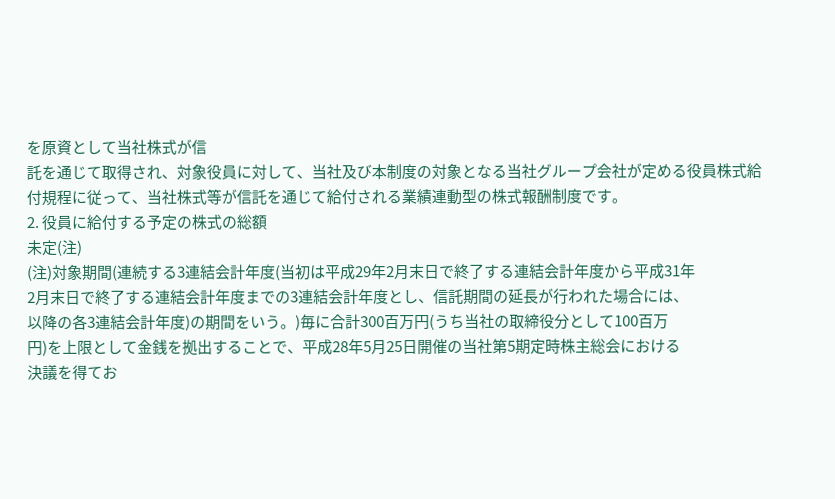を原資として当社株式が信
託を通じて取得され、対象役員に対して、当社及び本制度の対象となる当社グループ会社が定める役員株式給
付規程に従って、当社株式等が信託を通じて給付される業績連動型の株式報酬制度です。
2. 役員に給付する予定の株式の総額
未定(注)
(注)対象期間(連続する3連結会計年度(当初は平成29年2月末日で終了する連結会計年度から平成31年
2月末日で終了する連結会計年度までの3連結会計年度とし、信託期間の延長が行われた場合には、
以降の各3連結会計年度)の期間をいう。)毎に合計300百万円(うち当社の取締役分として100百万
円)を上限として金銭を拠出することで、平成28年5月25日開催の当社第5期定時株主総会における
決議を得てお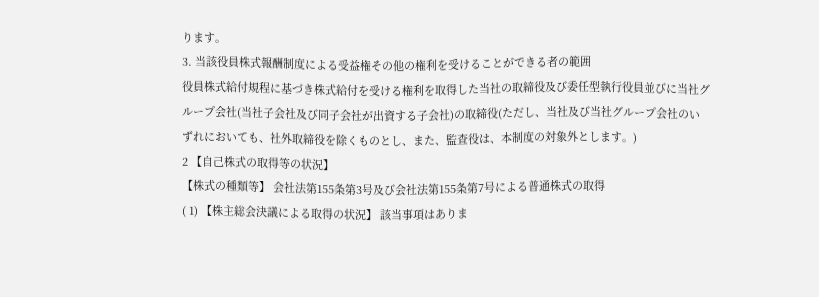ります。
3. 当該役員株式報酬制度による受益権その他の権利を受けることができる者の範囲
役員株式給付規程に基づき株式給付を受ける権利を取得した当社の取締役及び委任型執行役員並びに当社グ
ループ会社(当社子会社及び同子会社が出資する子会社)の取締役(ただし、当社及び当社グループ会社のい
ずれにおいても、社外取締役を除くものとし、また、監査役は、本制度の対象外とします。)
2 【自己株式の取得等の状況】
【株式の種類等】 会社法第155条第3号及び会社法第155条第7号による普通株式の取得
( 1) 【株主総会決議による取得の状況】 該当事項はありま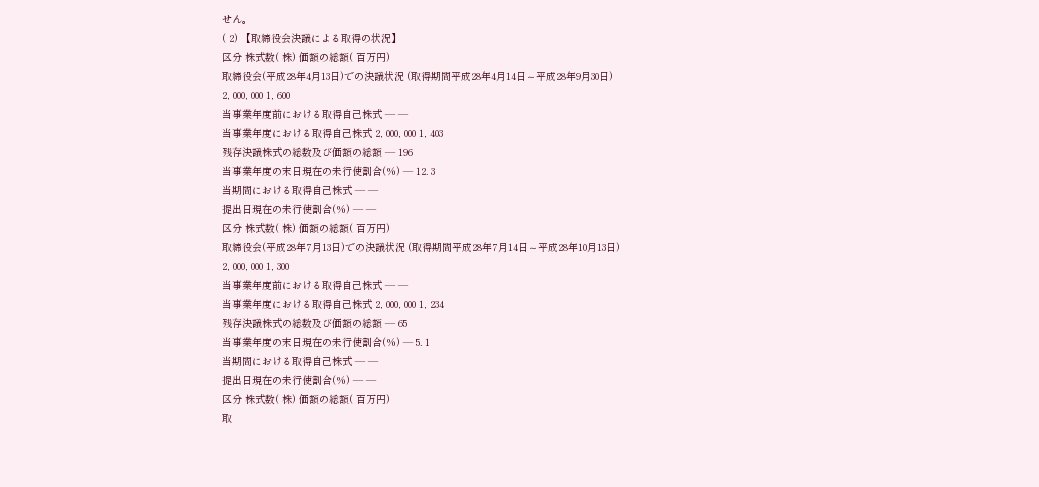せん。
( 2) 【取締役会決議による取得の状況】
区分 株式数( 株) 価額の総額( 百万円)
取締役会(平成28年4月13日)での決議状況 (取得期間平成28年4月14日∼平成28年9月30日)
2, 000, 000 1, 600
当事業年度前における取得自己株式 ― ―
当事業年度における取得自己株式 2, 000, 000 1, 403
残存決議株式の総数及び価額の総額 ― 196
当事業年度の末日現在の未行使割合(%) ― 12. 3
当期間における取得自己株式 ― ―
提出日現在の未行使割合(%) ― ―
区分 株式数( 株) 価額の総額( 百万円)
取締役会(平成28年7月13日)での決議状況 (取得期間平成28年7月14日∼平成28年10月13日)
2, 000, 000 1, 300
当事業年度前における取得自己株式 ― ―
当事業年度における取得自己株式 2, 000, 000 1, 234
残存決議株式の総数及び価額の総額 ― 65
当事業年度の末日現在の未行使割合(%) ― 5. 1
当期間における取得自己株式 ― ―
提出日現在の未行使割合(%) ― ―
区分 株式数( 株) 価額の総額( 百万円)
取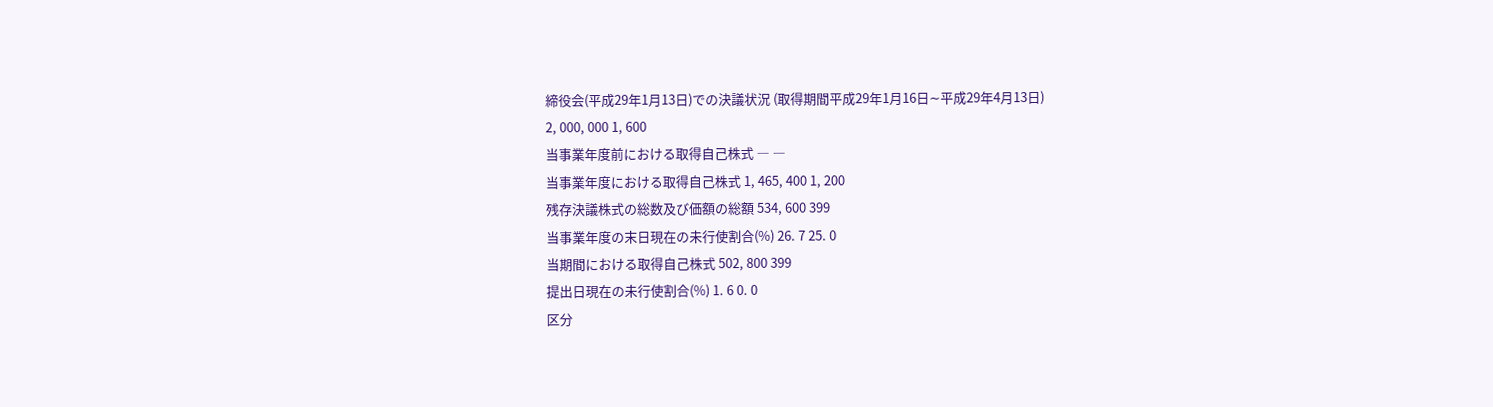締役会(平成29年1月13日)での決議状況 (取得期間平成29年1月16日∼平成29年4月13日)
2, 000, 000 1, 600
当事業年度前における取得自己株式 ― ―
当事業年度における取得自己株式 1, 465, 400 1, 200
残存決議株式の総数及び価額の総額 534, 600 399
当事業年度の末日現在の未行使割合(%) 26. 7 25. 0
当期間における取得自己株式 502, 800 399
提出日現在の未行使割合(%) 1. 6 0. 0
区分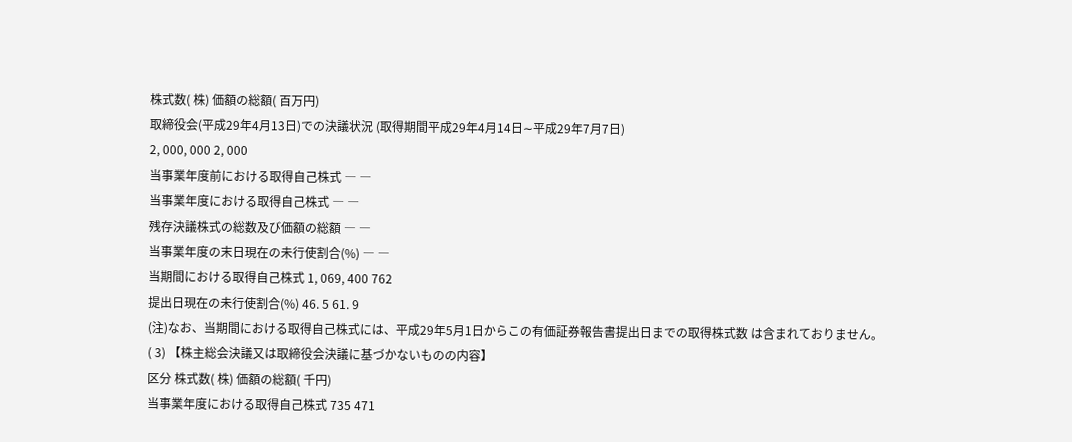株式数( 株) 価額の総額( 百万円)
取締役会(平成29年4月13日)での決議状況 (取得期間平成29年4月14日∼平成29年7月7日)
2, 000, 000 2, 000
当事業年度前における取得自己株式 ― ―
当事業年度における取得自己株式 ― ―
残存決議株式の総数及び価額の総額 ― ―
当事業年度の末日現在の未行使割合(%) ― ―
当期間における取得自己株式 1, 069, 400 762
提出日現在の未行使割合(%) 46. 5 61. 9
(注)なお、当期間における取得自己株式には、平成29年5月1日からこの有価証券報告書提出日までの取得株式数 は含まれておりません。
( 3) 【株主総会決議又は取締役会決議に基づかないものの内容】
区分 株式数( 株) 価額の総額( 千円)
当事業年度における取得自己株式 735 471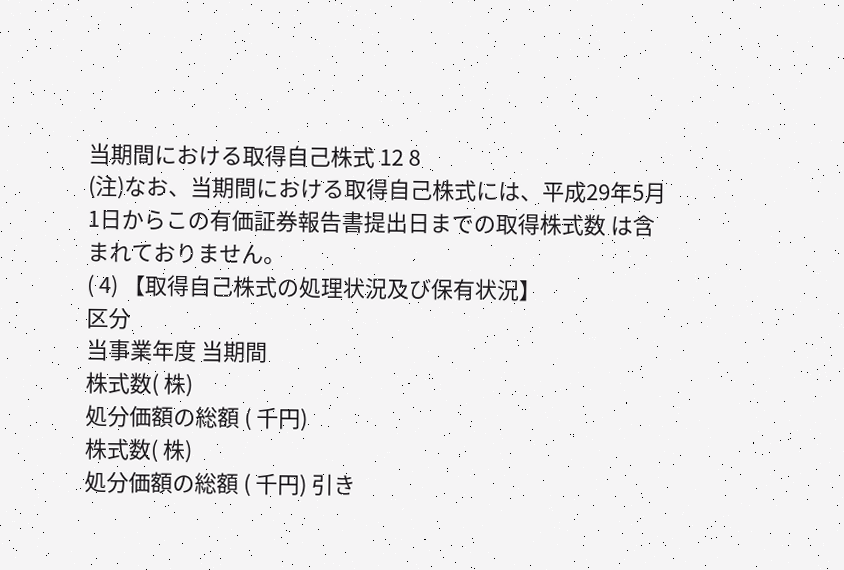当期間における取得自己株式 12 8
(注)なお、当期間における取得自己株式には、平成29年5月1日からこの有価証券報告書提出日までの取得株式数 は含まれておりません。
( 4) 【取得自己株式の処理状況及び保有状況】
区分
当事業年度 当期間
株式数( 株)
処分価額の総額 ( 千円)
株式数( 株)
処分価額の総額 ( 千円) 引き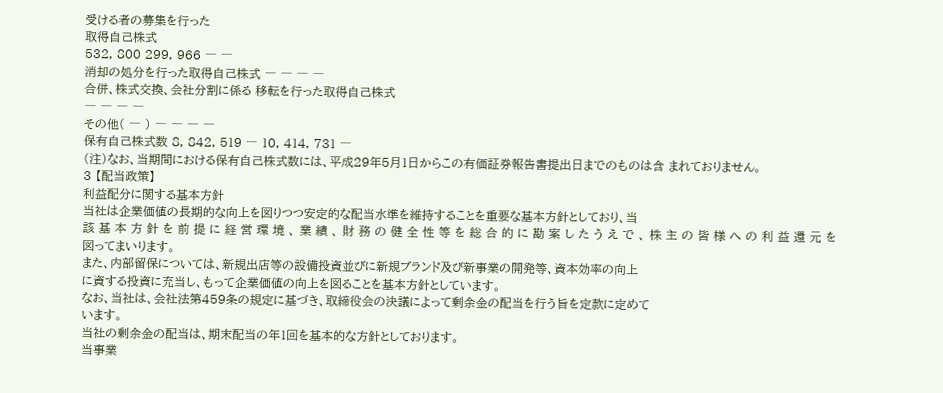受ける者の募集を行った
取得自己株式
532, 800 299, 966 ― ―
消却の処分を行った取得自己株式 ― ― ― ―
合併、株式交換、会社分割に係る 移転を行った取得自己株式
― ― ― ―
その他( ― ) ― ― ― ―
保有自己株式数 8, 842, 519 ― 10, 414, 731 ―
(注)なお、当期間における保有自己株式数には、平成29年5月1日からこの有価証券報告書提出日までのものは含 まれておりません。
3 【配当政策】
利益配分に関する基本方針
当社は企業価値の長期的な向上を図りつつ安定的な配当水準を維持することを重要な基本方針としており、当
該 基 本 方 針 を 前 提 に 経 営 環 境 、 業 績 、 財 務 の 健 全 性 等 を 総 合 的 に 勘 案 し た う え で 、 株 主 の 皆 様 へ の 利 益 還 元 を
図ってまいります。
また、内部留保については、新規出店等の設備投資並びに新規ブランド及び新事業の開発等、資本効率の向上
に資する投資に充当し、もって企業価値の向上を図ることを基本方針としています。
なお、当社は、会社法第459条の規定に基づき、取締役会の決議によって剰余金の配当を行う旨を定款に定めて
います。
当社の剰余金の配当は、期末配当の年1回を基本的な方針としております。
当事業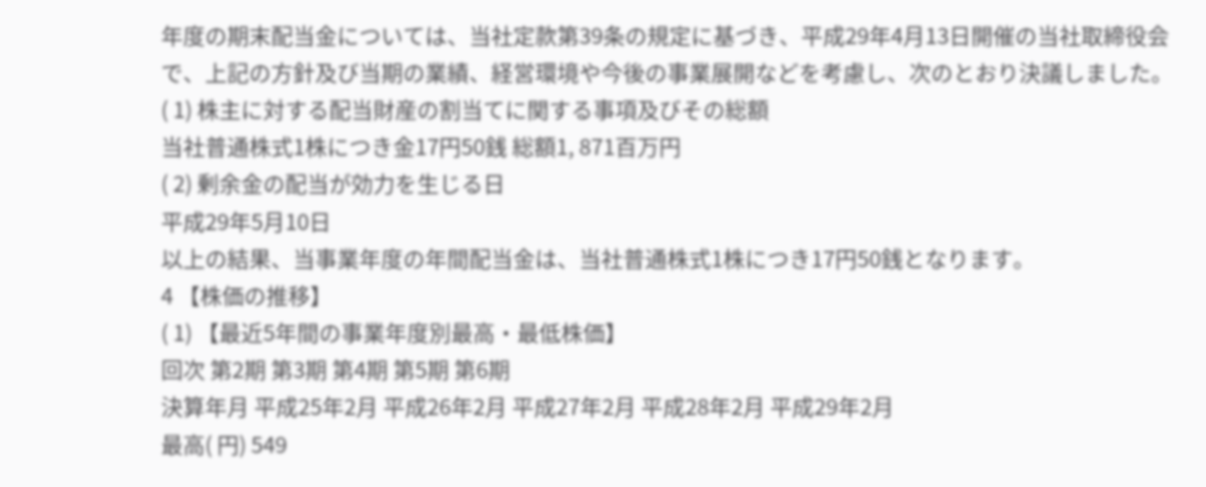年度の期末配当金については、当社定款第39条の規定に基づき、平成29年4月13日開催の当社取締役会
で、上記の方針及び当期の業績、経営環境や今後の事業展開などを考慮し、次のとおり決議しました。
( 1) 株主に対する配当財産の割当てに関する事項及びその総額
当社普通株式1株につき金17円50銭 総額1, 871百万円
( 2) 剰余金の配当が効力を生じる日
平成29年5月10日
以上の結果、当事業年度の年間配当金は、当社普通株式1株につき17円50銭となります。
4 【株価の推移】
( 1) 【最近5年間の事業年度別最高・最低株価】
回次 第2期 第3期 第4期 第5期 第6期
決算年月 平成25年2月 平成26年2月 平成27年2月 平成28年2月 平成29年2月
最高( 円) 549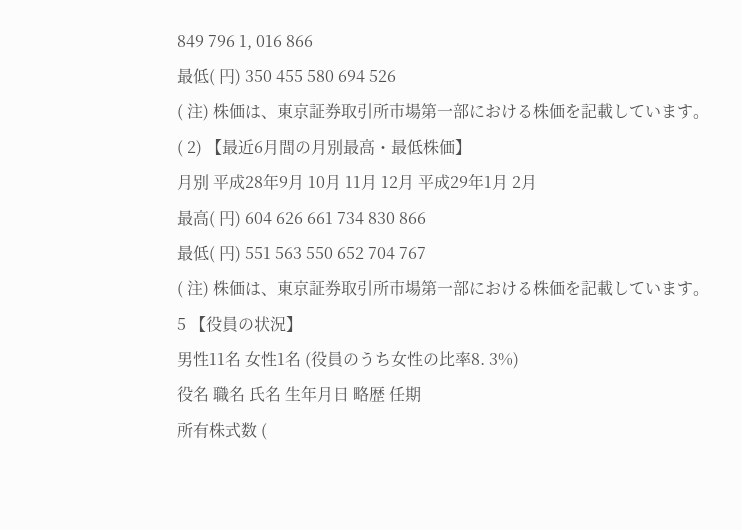849 796 1, 016 866
最低( 円) 350 455 580 694 526
( 注) 株価は、東京証券取引所市場第一部における株価を記載しています。
( 2) 【最近6月間の月別最高・最低株価】
月別 平成28年9月 10月 11月 12月 平成29年1月 2月
最高( 円) 604 626 661 734 830 866
最低( 円) 551 563 550 652 704 767
( 注) 株価は、東京証券取引所市場第一部における株価を記載しています。
5 【役員の状況】
男性11名 女性1名 (役員のうち女性の比率8. 3%)
役名 職名 氏名 生年月日 略歴 任期
所有株式数 (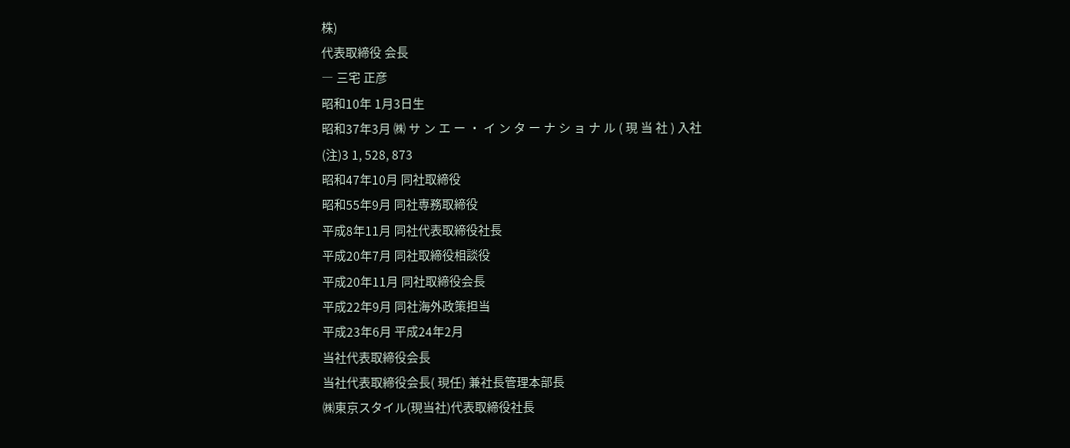株)
代表取締役 会長
― 三宅 正彦
昭和10年 1月3日生
昭和37年3月 ㈱ サ ン エ ー ・ イ ン タ ー ナ シ ョ ナ ル ( 現 当 社 ) 入社
(注)3 1, 528, 873
昭和47年10月 同社取締役
昭和55年9月 同社専務取締役
平成8年11月 同社代表取締役社長
平成20年7月 同社取締役相談役
平成20年11月 同社取締役会長
平成22年9月 同社海外政策担当
平成23年6月 平成24年2月
当社代表取締役会長
当社代表取締役会長( 現任) 兼社長管理本部長
㈱東京スタイル(現当社)代表取締役社長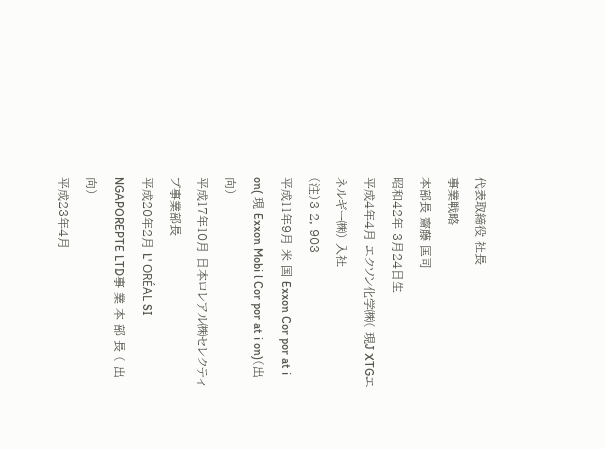代表取締役 社長
事業戦略
本部長 齋藤 匡司
昭和42年 3月24日生
平成4年4月 エクソン化学㈱( 現J XTGエネルギー㈱) 入社
(注)3 2, 903
平成11年9月 米 国 Exxon Cor por at i on( 現 Exxon Mobi l Cor por at i on)(出向)
平成17年10月 日本ロレアル㈱セレクティブ事業部長
平成20年2月 L' ORÉAL SI NGAPOREPTE LTD事 業 本 部 長 ( 出 向)
平成23年4月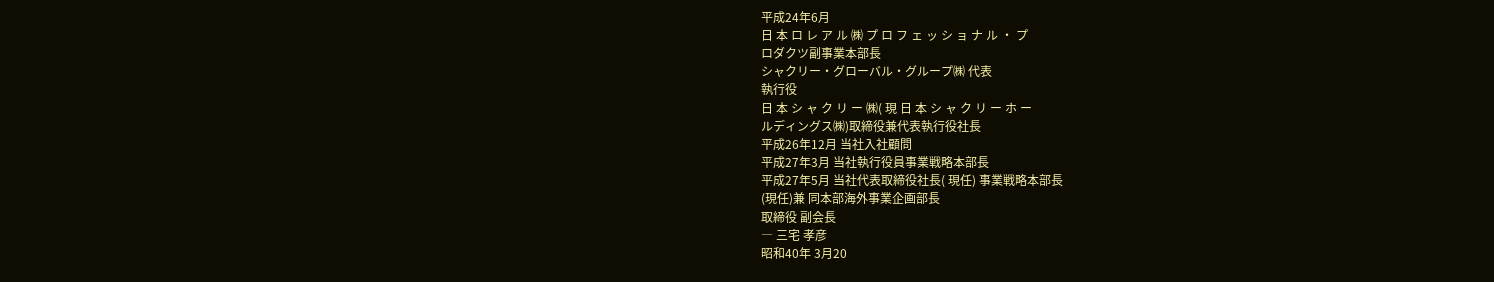平成24年6月
日 本 ロ レ ア ル ㈱ プ ロ フ ェ ッ シ ョ ナ ル ・ プ
ロダクツ副事業本部長
シャクリー・グローバル・グループ㈱ 代表
執行役
日 本 シ ャ ク リ ー ㈱( 現 日 本 シ ャ ク リ ー ホ ー
ルディングス㈱)取締役兼代表執行役社長
平成26年12月 当社入社顧問
平成27年3月 当社執行役員事業戦略本部長
平成27年5月 当社代表取締役社長( 現任) 事業戦略本部長
(現任)兼 同本部海外事業企画部長
取締役 副会長
― 三宅 孝彦
昭和40年 3月20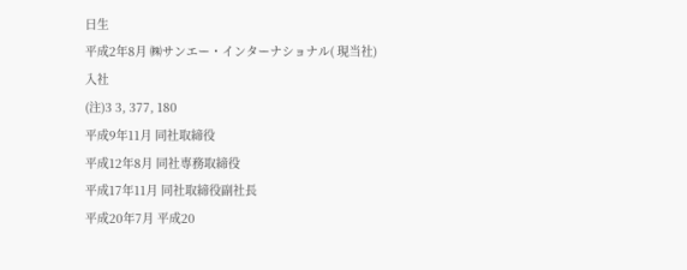日生
平成2年8月 ㈱サンエー・インターナショナル( 現当社)
入社
(注)3 3, 377, 180
平成9年11月 同社取締役
平成12年8月 同社専務取締役
平成17年11月 同社取締役副社長
平成20年7月 平成20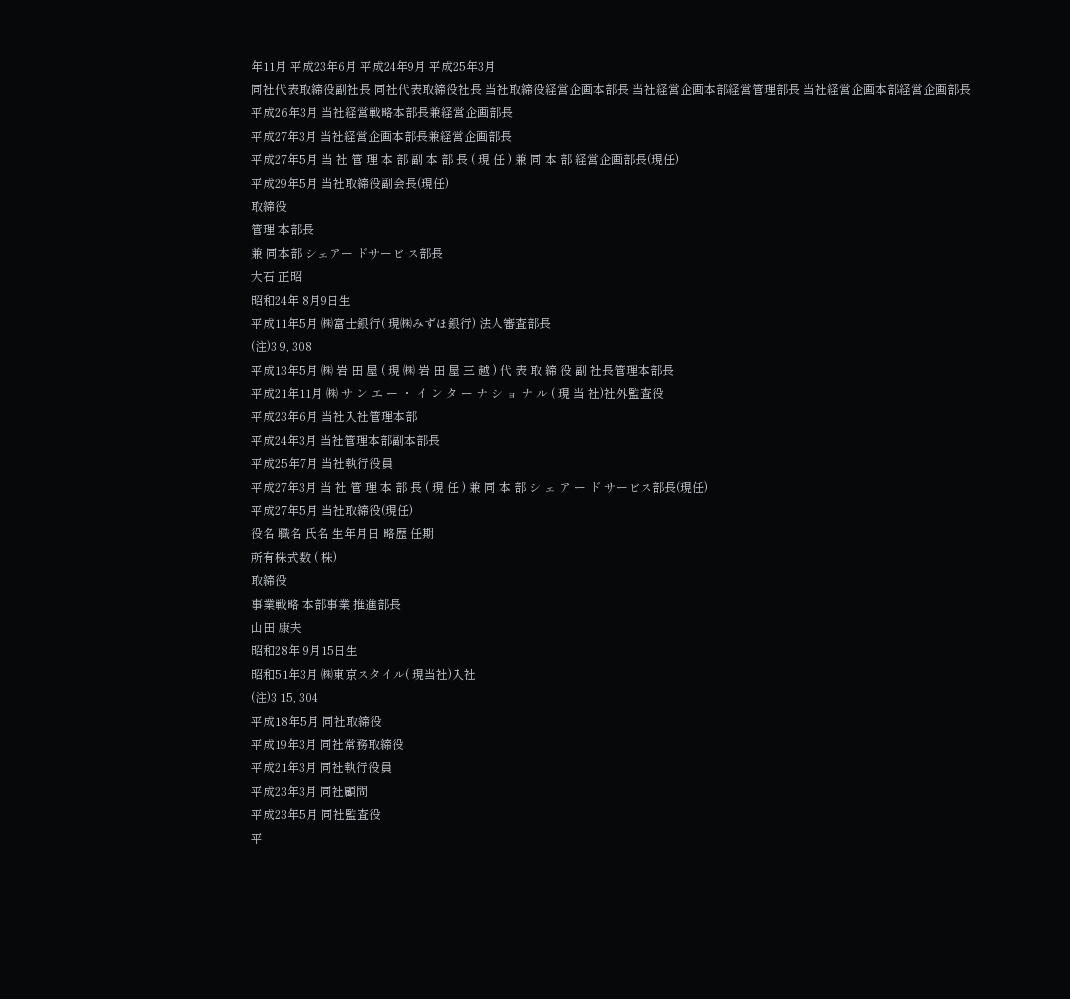年11月 平成23年6月 平成24年9月 平成25年3月
同社代表取締役副社長 同社代表取締役社長 当社取締役経営企画本部長 当社経営企画本部経営管理部長 当社経営企画本部経営企画部長
平成26年3月 当社経営戦略本部長兼経営企画部長
平成27年3月 当社経営企画本部長兼経営企画部長
平成27年5月 当 社 管 理 本 部 副 本 部 長 ( 現 任 ) 兼 同 本 部 経営企画部長(現任)
平成29年5月 当社取締役副会長(現任)
取締役
管理 本部長
兼 同本部 シェアー ドサービ ス部長
大石 正昭
昭和24年 8月9日生
平成11年5月 ㈱富士銀行( 現㈱みずほ銀行) 法人審査部長
(注)3 9, 308
平成13年5月 ㈱ 岩 田 屋 ( 現 ㈱ 岩 田 屋 三 越 ) 代 表 取 締 役 副 社長管理本部長
平成21年11月 ㈱ サ ン エ ー ・ イ ン タ ー ナ シ ョ ナ ル ( 現 当 社)社外監査役
平成23年6月 当社入社管理本部
平成24年3月 当社管理本部副本部長
平成25年7月 当社執行役員
平成27年3月 当 社 管 理 本 部 長 ( 現 任 ) 兼 同 本 部 シ ェ ア ー ド サービス部長(現任)
平成27年5月 当社取締役(現任)
役名 職名 氏名 生年月日 略歴 任期
所有株式数 ( 株)
取締役
事業戦略 本部事業 推進部長
山田 康夫
昭和28年 9月15日生
昭和51年3月 ㈱東京スタイル( 現当社)入社
(注)3 15, 304
平成18年5月 同社取締役
平成19年3月 同社常務取締役
平成21年3月 同社執行役員
平成23年3月 同社顧問
平成23年5月 同社監査役
平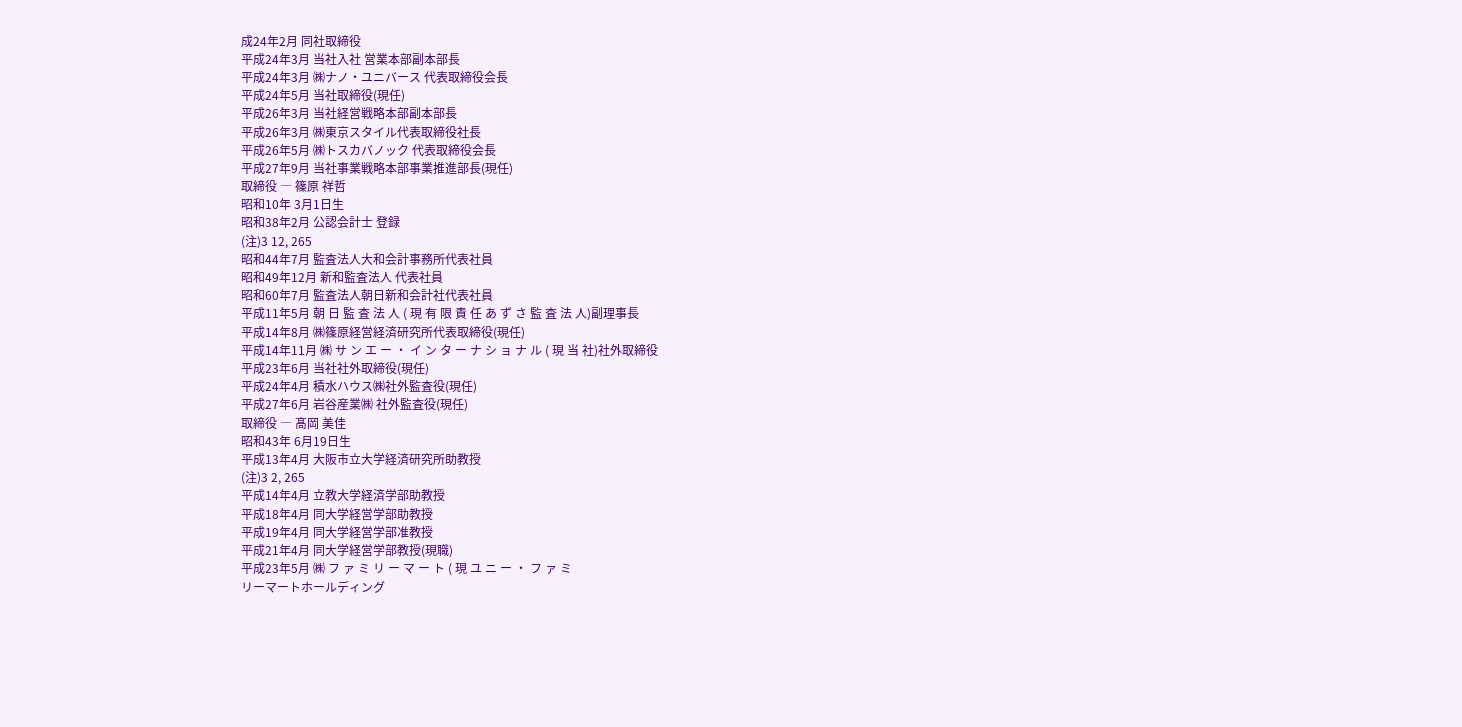成24年2月 同社取締役
平成24年3月 当社入社 営業本部副本部長
平成24年3月 ㈱ナノ・ユニバース 代表取締役会長
平成24年5月 当社取締役(現任)
平成26年3月 当社経営戦略本部副本部長
平成26年3月 ㈱東京スタイル代表取締役社長
平成26年5月 ㈱トスカバノック 代表取締役会長
平成27年9月 当社事業戦略本部事業推進部長(現任)
取締役 ― 篠原 祥哲
昭和10年 3月1日生
昭和38年2月 公認会計士 登録
(注)3 12, 265
昭和44年7月 監査法人大和会計事務所代表社員
昭和49年12月 新和監査法人 代表社員
昭和60年7月 監査法人朝日新和会計社代表社員
平成11年5月 朝 日 監 査 法 人 ( 現 有 限 責 任 あ ず さ 監 査 法 人)副理事長
平成14年8月 ㈱篠原経営経済研究所代表取締役(現任)
平成14年11月 ㈱ サ ン エ ー ・ イ ン タ ー ナ シ ョ ナ ル ( 現 当 社)社外取締役
平成23年6月 当社社外取締役(現任)
平成24年4月 積水ハウス㈱社外監査役(現任)
平成27年6月 岩谷産業㈱ 社外監査役(現任)
取締役 ― 髙岡 美佳
昭和43年 6月19日生
平成13年4月 大阪市立大学経済研究所助教授
(注)3 2, 265
平成14年4月 立教大学経済学部助教授
平成18年4月 同大学経営学部助教授
平成19年4月 同大学経営学部准教授
平成21年4月 同大学経営学部教授(現職)
平成23年5月 ㈱ フ ァ ミ リ ー マ ー ト ( 現 ユ ニ ー ・ フ ァ ミ
リーマートホールディング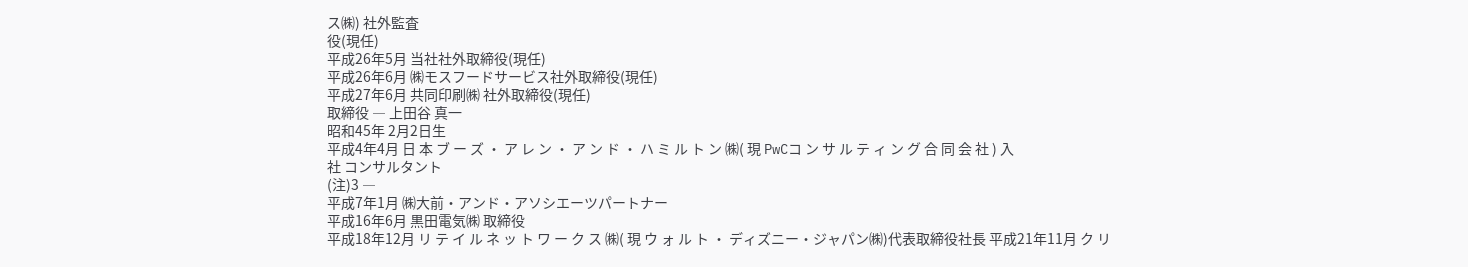ス㈱) 社外監査
役(現任)
平成26年5月 当社社外取締役(現任)
平成26年6月 ㈱モスフードサービス社外取締役(現任)
平成27年6月 共同印刷㈱ 社外取締役(現任)
取締役 ― 上田谷 真一
昭和45年 2月2日生
平成4年4月 日 本 ブ ー ズ ・ ア レ ン ・ ア ン ド ・ ハ ミ ル ト ン ㈱( 現 PwCコ ン サ ル テ ィ ン グ 合 同 会 社 ) 入
社 コンサルタント
(注)3 ―
平成7年1月 ㈱大前・アンド・アソシエーツパートナー
平成16年6月 黒田電気㈱ 取締役
平成18年12月 リ テ イ ル ネ ッ ト ワ ー ク ス ㈱( 現 ウ ォ ル ト ・ ディズニー・ジャパン㈱)代表取締役社長 平成21年11月 ク リ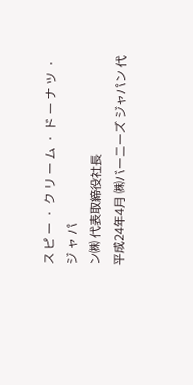ス ピ ー ・ ク リ ー ム ・ ド ー ナ ツ ・ ジ ャ パ
ン㈱ 代表取締役社長
平成24年4月 ㈱バーニーズ ジャパン 代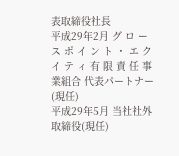表取締役社長
平成29年2月 グ ロ ー ス ポ イ ン ト ・ エ ク イ テ ィ 有 限 責 任 事 業組合 代表パートナー(現任)
平成29年5月 当社社外取締役(現任)